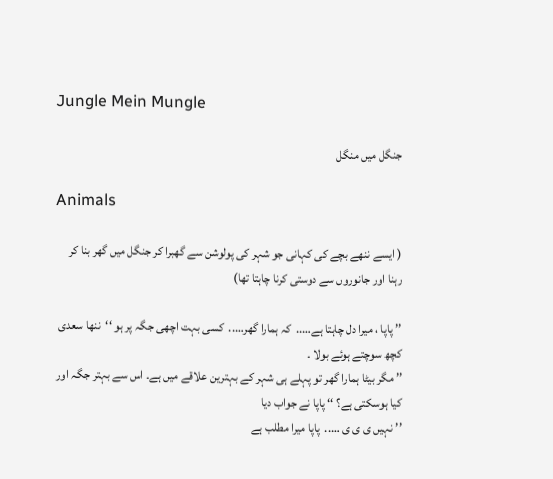Jungle Mein Mungle

جنگل میں منگل

Animals

( ایسے ننھے بچے کی کہانی جو شہر کی پولوشن سے گھبرا کر جنگل میں گھر بنا کر رہنا اور جانوروں سے دوستی کرنا چاہتا تھا)

’’ پاپا ، میرا دل چاہتا ہے…..  کہ ہمارا گھر…..  کسی بہت اچھی جگہ پر ہو ‘‘  ننھا سعدی کچھ سوچتے ہوئے بولا ۔
’’ مگر بیٹا ہمارا گھر تو پہلے ہی شہر کے بہترین علاقے میں ہے۔ اس سے بہتر جگہ اور کیا ہوسکتی ہے؟ ‘‘ پاپا نے جواب دیا
’’ نہیں ی ی ی …..  پاپا میرا مطلب ہے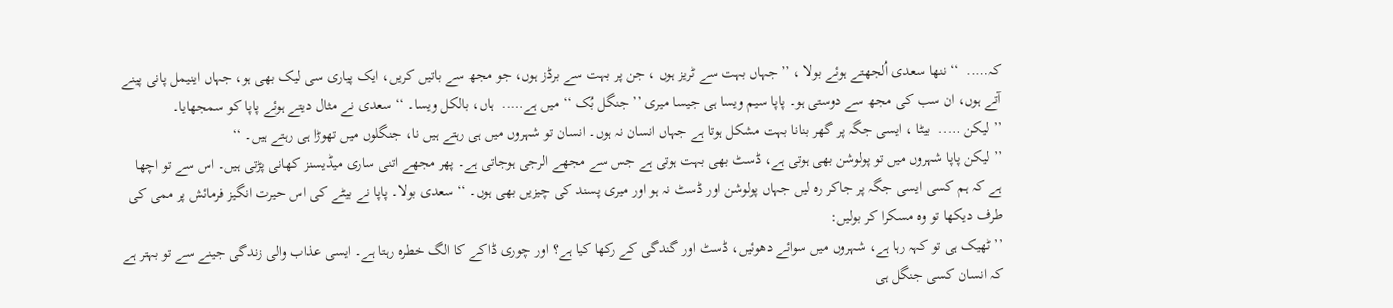کہ…..  ‘‘ ننھا سعدی اُلجھتے ہوئے بولا ، ’’ جہاں بہت سے ٹریز ہوں ، جن پر بہت سے برڈز ہوں، جو مجھ سے باتیں کریں، ایک پیاری سی لیک بھی ہو، جہاں اینیمل پانی پینے آتے ہوں، ان سب کی مجھ سے دوستی ہو۔ پاپا سیم ویسا ہی جیسا میری ’’ جنگل بُک ‘‘ میں ہے…..  ہاں، بالکل ویسا۔ ‘‘ سعدی نے مثال دیتے ہوئے پاپا کو سمجھایا۔
’’ لیکن …..  بیٹا ، ایسی جگہ پر گھر بنانا بہت مشکل ہوتا ہے جہاں انسان نہ ہوں۔ انسان تو شہروں میں ہی رہتے ہیں نا، جنگلوں میں تھوڑا ہی رہتے ہیں۔ ‘‘
’’ لیکن پاپا شہروں میں تو پولوشن بھی ہوتی ہے، ڈسٹ بھی بہت ہوتی ہے جس سے مجھے الرجی ہوجاتی ہے۔ پھر مجھے اتنی ساری میڈیسنز کھانی پڑتی ہیں۔ اس سے تو اچھا ہے کہ ہم کسی ایسی جگہ پر جاکر رہ لیں جہاں پولوشن اور ڈسٹ نہ ہو اور میری پسند کی چیزیں بھی ہوں۔ ‘‘ سعدی بولا۔ پاپا نے بیٹے کی اس حیرت انگیز فرمائش پر ممی کی طرف دیکھا تو وہ مسکرا کر بولیں:
’’ ٹھیک ہی تو کہہ رہا ہے، شہروں میں سوائے دھوئیں، ڈسٹ اور گندگی کے رکھا کیا ہے؟ اور چوری ڈاکے کا الگ خطرہ رہتا ہے۔ ایسی عذاب والی زندگی جینے سے تو بہتر ہے کہ انسان کسی جنگل ہی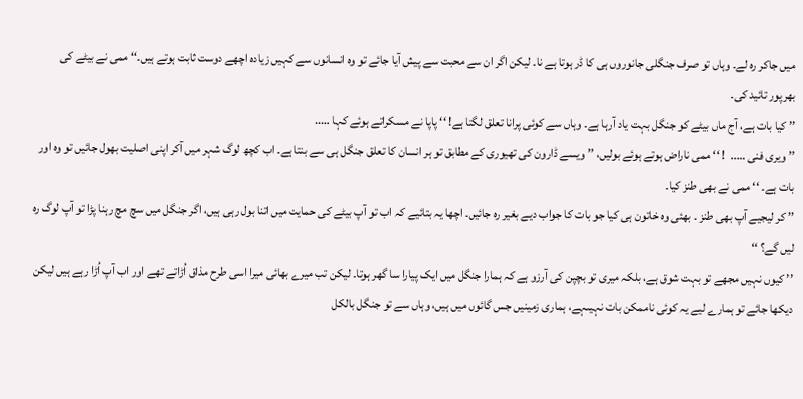میں جاکر رہ لے۔ وہاں تو صرف جنگلی جانوروں ہی کا ڈر ہوتا ہے نا۔ لیکن اگر ان سے محبت سے پیش آیا جائے تو وہ انسانوں سے کہیں زیادہ اچھے دوست ثابت ہوتے ہیں۔‘‘ ممی نے بیٹے کی بھرپور تائید کی۔
’’ کیا بات ہے، آج ماں بیٹے کو جنگل بہت یاد آرہا ہے۔ وہاں سے کوئی پرانا تعلق لگتا ہے! ‘‘ پاپا نے مسکراتے ہوئے کہا …..
’’ ویری فنی …..  ! ‘‘ ممی ناراض ہوتے ہوئے بولیں، ’’ ویسے ڈارون کی تھیوری کے مطابق تو ہر انسان کا تعلق جنگل ہی سے بنتا ہے۔ اب کچھ لوگ شہر میں آکر اپنی اصلیت بھول جائیں تو وہ اور بات ہے۔ ‘‘ ممی نے بھی طنز کیا۔
’’ کر لیجیے آپ بھی طنز ۔ بھئی وہ خاتون ہی کیا جو بات کا جواب دیے بغیر رہ جائیں۔ اچھا یہ بتائیے کہ اب تو آپ بیٹے کی حمایت میں اتنا بول رہی ہیں، اگر جنگل میں سچ مچ رہنا پڑا تو آپ لوگ رہ لیں گے؟ ‘‘
’’ کیوں نہیں مجھے تو بہت شوق ہے، بلکہ میری تو بچپن کی آرزو ہے کہ ہمارا جنگل میں ایک پیارا سا گھر ہوتا۔ لیکن تب میرے بھائی میرا اسی طرح مذاق اُڑاتے تھے اور اب آپ اُڑا رہے ہیں لیکن دیکھا جائے تو ہمارے لیے یہ کوئی ناممکن بات نہیںہے، ہماری زمینیں جس گائوں میں ہیں، وہاں سے تو جنگل بالکل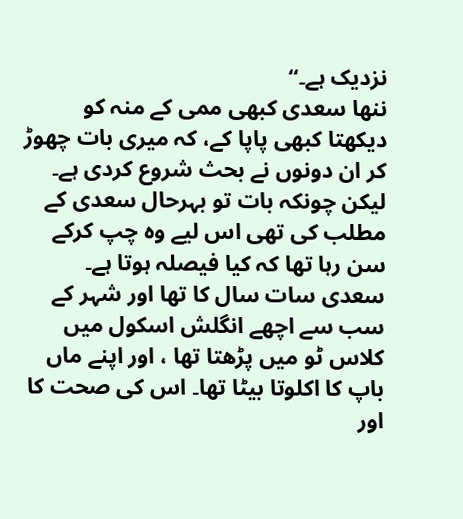نزدیک ہے۔‘‘
ننھا سعدی کبھی ممی کے منہ کو دیکھتا کبھی پاپا کے، کہ میری بات چھوڑ کر ان دونوں نے بحث شروع کردی ہے۔ لیکن چونکہ بات تو بہرحال سعدی کے مطلب کی تھی اس لیے وہ چپ کرکے سن رہا تھا کہ کیا فیصلہ ہوتا ہے۔ سعدی سات سال کا تھا اور شہر کے سب سے اچھے انگلش اسکول میں کلاس ٹو میں پڑھتا تھا ، اور اپنے ماں باپ کا اکلوتا بیٹا تھا۔ اس کی صحت کا اور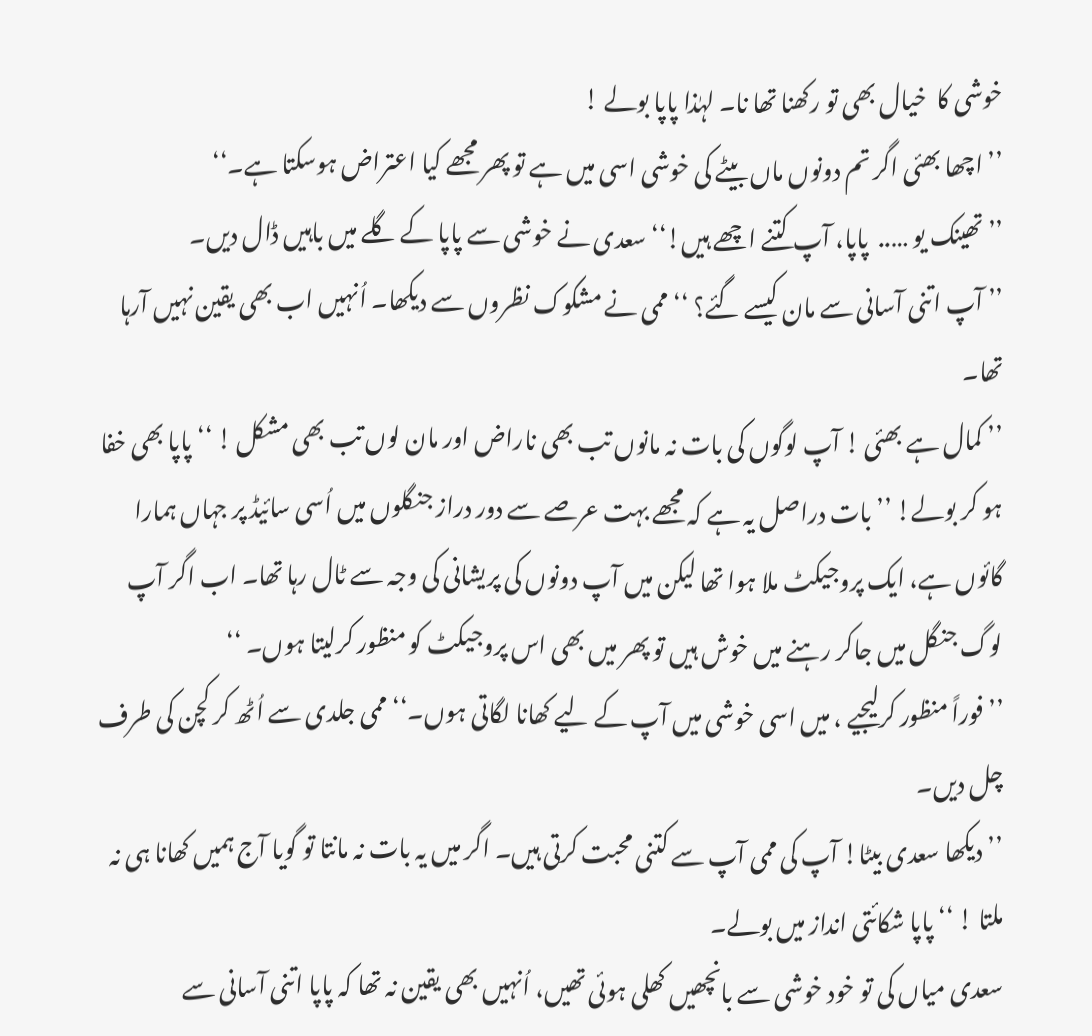خوشی کا  خیال بھی تو رکھنا تھا نا۔ لہٰذا پاپا بولے !
’’ اچھا بھئی اگر تم دونوں ماں بیٹے کی خوشی اسی میں ہے تو پھر مجھے کیا اعتراض ہوسکتا ہے۔‘‘
’’ تھینک یو …..  پاپا، آپ کتنے اچھے ہیں!‘‘ سعدی نے خوشی سے پاپا کے گلے میں باہیں ڈال دیں۔
’’ آپ اتنی آسانی سے مان کیسے گئے؟ ‘‘ ممی نے مشکوک نظروں سے دیکھا۔ اُنہیں اب بھی یقین نہیں آرہا تھا۔
’’ کمال ہے بھئی ! آپ لوگوں کی بات نہ مانوں تب بھی ناراض اور مان لوں تب بھی مشکل ! ‘‘ پاپا بھی خفا ہو کر بولے! ’’ بات دراصل یہ ہے کہ مجھے بہت عرصے سے دور دراز جنگلوں میں اُسی سائیڈ پر جہاں ہمارا گائوں ہے، ایک پروجیکٹ ملا ہوا تھا لیکن میں آپ دونوں کی پریشانی کی وجہ سے ٹال رہا تھا۔ اب اگر آپ لوگ جنگل میں جاکر رہنے میں خوش ہیں تو پھر میں بھی اس پروجیکٹ کو منظور کرلیتا ہوں۔ ‘‘
’’ فوراً منظور کرلیجیے ، میں اسی خوشی میں آپ کے لیے کھانا لگاتی ہوں۔‘‘ ممی جلدی سے اُٹھ کر کچن کی طرف چل دیں۔
’’ دیکھا سعدی بیٹا! آپ کی ممی آپ سے کتنی محبت کرتی ہیں۔ اگر میں یہ بات نہ مانتا تو گویا آج ہمیں کھانا ہی نہ ملتا ! ‘‘ پاپا شکائتی انداز میں بولے۔
سعدی میاں کی تو خود خوشی سے بانچھیں کھلی ہوئی تھیں، اُنہیں بھی یقین نہ تھا کہ پاپا اتنی آسانی سے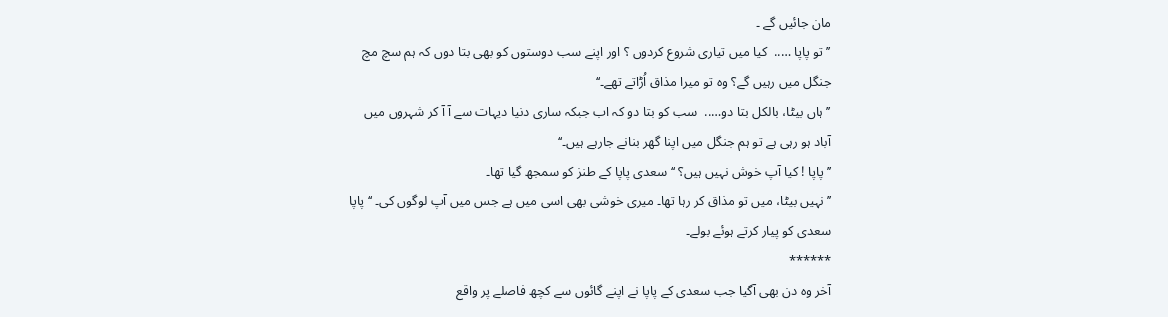مان جائیں گے ۔
’’ تو پاپا …..  کیا میں تیاری شروع کردوں ؟ اور اپنے سب دوستوں کو بھی بتا دوں کہ ہم سچ مچ جنگل میں رہیں گے؟ وہ تو میرا مذاق اُڑاتے تھے۔‘‘
’’ ہاں بیٹا، بالکل بتا دو…..  سب کو بتا دو کہ اب جبکہ ساری دنیا دیہات سے آ آ کر شہروں میں آباد ہو رہی ہے تو ہم جنگل میں اپنا گھر بنانے جارہے ہیں۔‘‘
’’ پاپا ! کیا آپ خوش نہیں ہیں؟ ‘‘ سعدی پاپا کے طنز کو سمجھ گیا تھا۔
’’ نہیں بیٹا، میں تو مذاق کر رہا تھا۔ میری خوشی بھی اسی میں ہے جس میں آپ لوگوں کی۔ ‘‘ پاپا سعدی کو پیار کرتے ہوئے بولے۔
******
آخر وہ دن بھی آگیا جب سعدی کے پاپا نے اپنے گائوں سے کچھ فاصلے پر واقع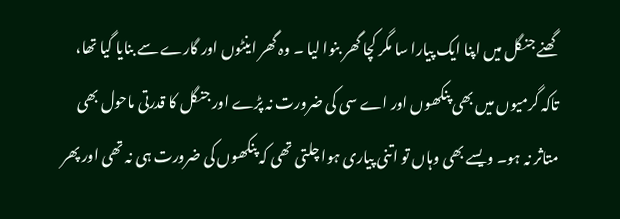گھنے جنگل میں اپنا ایک پیارا سا مگر کچا گھر بنوا لیا ۔ وہ گھر اینٹوں اور گارے سے بنایا گیا تھا، تاکہ گرمیوں میں بھی پنکھوں اور اے سی کی ضرورت نہ پڑے اور جنگل کا قدرتی ماحول بھی متاثر نہ ہو۔ ویسے بھی وہاں تو اتنی پیاری ہوا چلتی تھی کہ پنکھوں کی ضرورت ہی نہ تھی اور پھر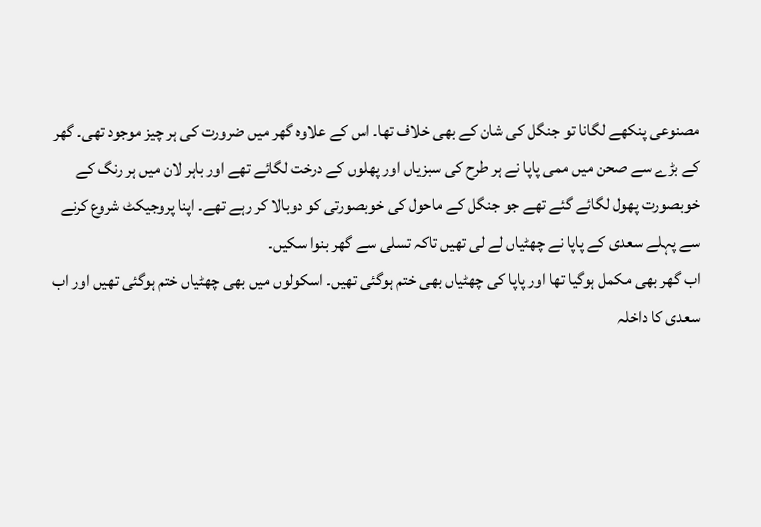مصنوعی پنکھے لگانا تو جنگل کی شان کے بھی خلاف تھا۔ اس کے علاوہ گھر میں ضرورت کی ہر چیز موجود تھی۔ گھر کے بڑے سے صحن میں ممی پاپا نے ہر طرح کی سبزیاں اور پھلوں کے درخت لگائے تھے اور باہر لان میں ہر رنگ کے خوبصورت پھول لگائے گئے تھے جو جنگل کے ماحول کی خوبصورتی کو دوبالا کر رہے تھے۔ اپنا پروجیکٹ شروع کرنے سے پہلے سعدی کے پاپا نے چھٹیاں لے لی تھیں تاکہ تسلی سے گھر بنوا سکیں۔
اب گھر بھی مکمل ہوگیا تھا اور پاپا کی چھٹیاں بھی ختم ہوگئی تھیں۔ اسکولوں میں بھی چھٹیاں ختم ہوگئی تھیں اور اب سعدی کا داخلہ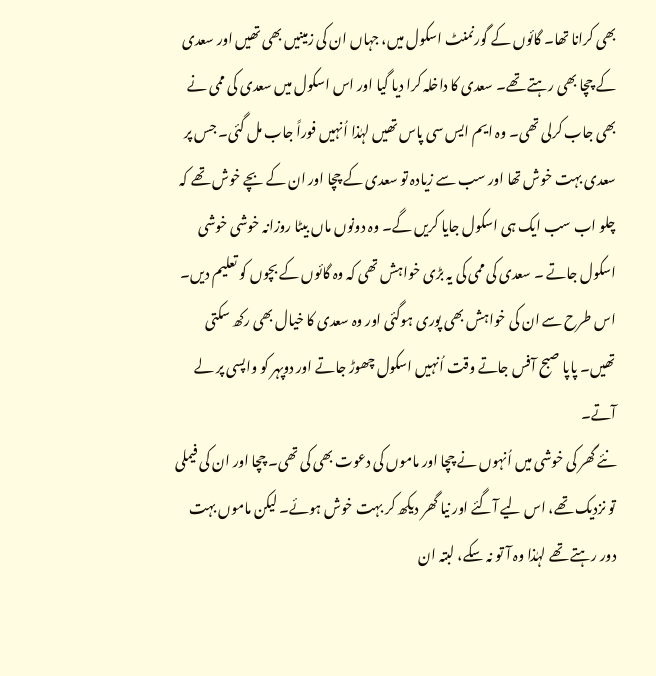بھی کرانا تھا۔ گائوں کے گورنمنٹ اسکول میں، جہاں ان کی زمینیں بھی تھیں اور سعدی کے چچا بھی رہتے تھے۔ سعدی کا داخلہ کرا دیا گیا اور اس اسکول میں سعدی کی ممی نے بھی جاب کرلی تھی۔ وہ ایم ایس سی پاس تھیں لہٰذا اُنہیں فوراً جاب مل گئی۔ جس پر سعدی بہت خوش تھا اور سب سے زیادہ تو سعدی کے چچا اور ان کے بچے خوش تھے کہ چلو اب سب ایک ہی اسکول جایا کریں گے۔ وہ دونوں ماں بیٹا روزانہ خوشی خوشی اسکول جاتے ۔ سعدی کی ممی کی یہ بڑی خواہش تھی کہ وہ گائوں کے بچوں کو تعلیم دیں۔ اس طرح سے ان کی خواہش بھی پوری ہوگئی اور وہ سعدی کا خیال بھی رکھ سکتی تھیں۔ پاپا صبح آفس جاتے وقت اُنہیں اسکول چھوڑ جاتے اور دوپہر کو واپسی پر لے آتے۔
نئے گھر کی خوشی میں اُنہوں نے چچا اور ماموں کی دعوت بھی کی تھی۔ چچا اور ان کی فیملی تو نزدیک تھے، اس لیے آگئے اور نیا گھر دیکھ کر بہت خوش ہوئے۔ لیکن ماموں بہت دور رہتے تھے لہٰذا وہ آ تو نہ سکے، لبتہ ان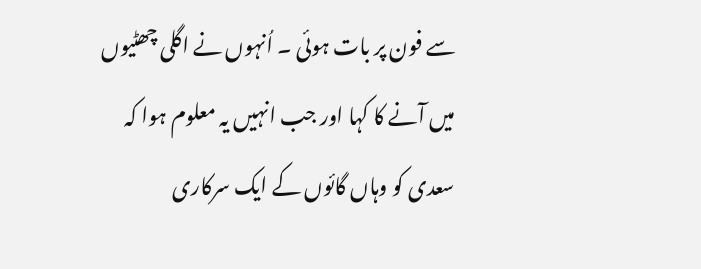سے فون پر بات ہوئی ۔ اُنہوں نے اگلی چھٹیوں میں آنے کا کہا اور جب انہیں یہ معلوم ہوا کہ سعدی کو وہاں گائوں کے ایک سرکاری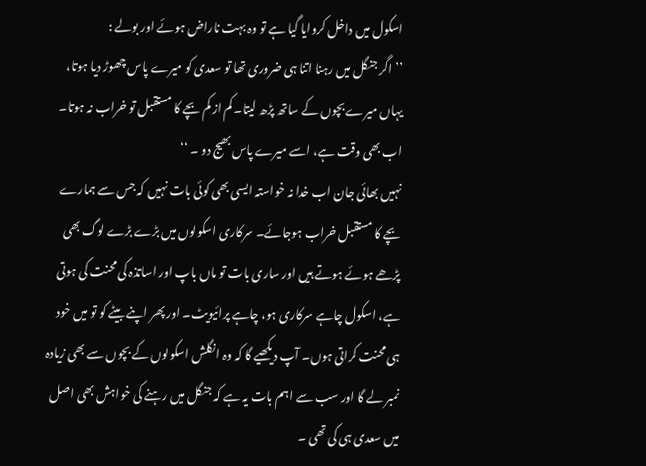اسکول میں داخل کروایا گیا ہے تو وہ بہت ناراض ہوئے اور بولے :
’’اگر جنگل میں رہنا اتنا ہی ضروری تھا تو سعدی کو میرے پاس چھوڑ دیا ہوتا، یہاں میرے بچوں کے ساتھ پڑھ لیتا۔ کم از کم بچے کا مستقبل تو خراب نہ ہوتا۔ اب بھی وقت ہے، اسے میرے پاس بھیج دو ۔ ‘‘
نہیں بھائی جان اب خدا نہ خواستہ ایسی بھی کوئی بات نہیں کہ جس سے ہمارے بچے کا مستقبل خراب ہوجائے۔ سرکاری اسکولوں میں بڑے بڑے لوگ بھی پڑھے ہوئے ہوتے ہیں اور ساری بات تو ماں باپ اور اساتذہ کی محنت کی ہوتی ہے، اسکول چاہے سرکاری ہو، چاہے پرائیویٹ۔ اور پھر اپنے بیٹے کو تو میں خود ہی محنت کراتی ہوں۔ آپ دیکھیے گا کہ وہ انگلش اسکولوں کے بچوں سے بھی زیادہ نمبر لے گا اور سب سے اہم بات یہ ہے کہ جنگل میں رہنے کی خواہش بھی اصل میں سعدی ہی کی تھی ۔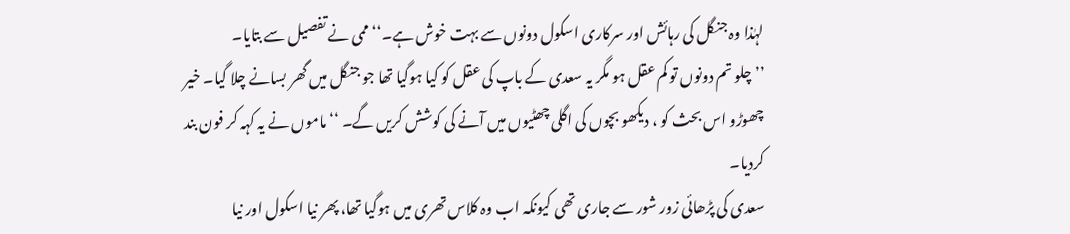لہٰذا وہ جنگل کی رہائش اور سرکاری اسکول دونوں سے بہت خوش ہے۔‘‘ ممی نے تفصیل سے بتایا۔
’’ چلو تم دونوں تو کم عقل ہو مگر یہ سعدی کے باپ کی عقل کو کیا ہوگیا تھا جو جنگل میں گھر بسانے چلا گیا۔ خیر چھوڑو اس بحث کو ، دیکھو بچوں کی اگلی چھٹیوں میں آنے کی کوشش کریں گے۔ ‘‘ ماموں نے یہ کہہ کر فون بند کردیا۔
سعدی کی پڑھائی زور شور سے جاری تھی کیونکہ اب وہ کلاس تھری میں ہوگیا تھا، پھر نیا اسکول اور نیا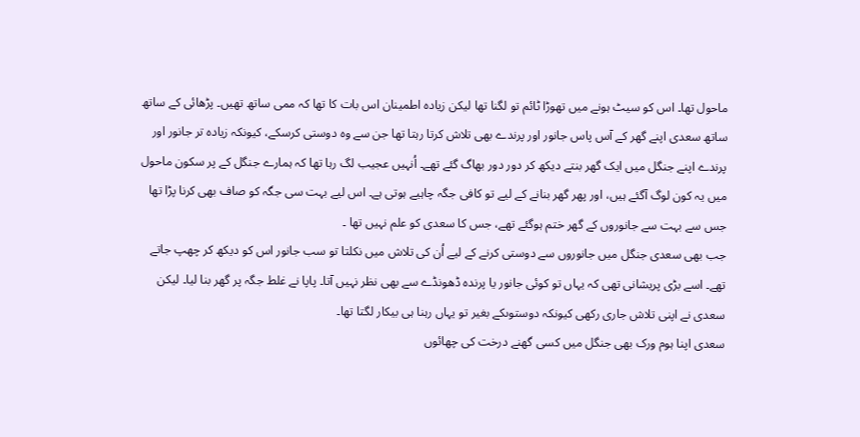ماحول تھا۔ اس کو سیٹ ہونے میں تھوڑا ٹائم تو لگنا تھا لیکن زیادہ اطمینان اس بات کا تھا کہ ممی ساتھ تھیں۔ پڑھائی کے ساتھ ساتھ سعدی اپنے گھر کے آس پاس جانور اور پرندے بھی تلاش کرتا رہتا تھا جن سے وہ دوستی کرسکے، کیونکہ زیادہ تر جانور اور پرندے اپنے جنگل میں ایک گھر بنتے دیکھ کر دور دور بھاگ گئے تھے۔ اُنہیں عجیب لگ رہا تھا کہ ہمارے جنگل کے پر سکون ماحول میں یہ کون لوگ آگئے ہیں، اور پھر گھر بنانے کے لیے تو کافی جگہ چاہیے ہوتی ہے۔ اس لیے بہت سی جگہ کو صاف بھی کرنا پڑا تھا جس سے بہت سے جانوروں کے گھر ختم ہوگئے تھے، جس کا سعدی کو علم نہیں تھا ۔
جب بھی سعدی جنگل میں جانوروں سے دوستی کرنے کے لیے اُن کی تلاش میں نکلتا تو سب جانور اس کو دیکھ کر چھپ جاتے تھے۔ اسے بڑی پریشانی تھی کہ یہاں تو کوئی جانور یا پرندہ ڈھونڈے سے بھی نظر نہیں آتا۔ پاپا نے غلط جگہ پر گھر بنا لیا۔ لیکن سعدی نے اپنی تلاش جاری رکھی کیونکہ دوستوںکے بغیر تو یہاں رہنا ہی بیکار لگتا تھا۔
سعدی اپنا ہوم ورک بھی جنگل میں کسی گھنے درخت کی چھائوں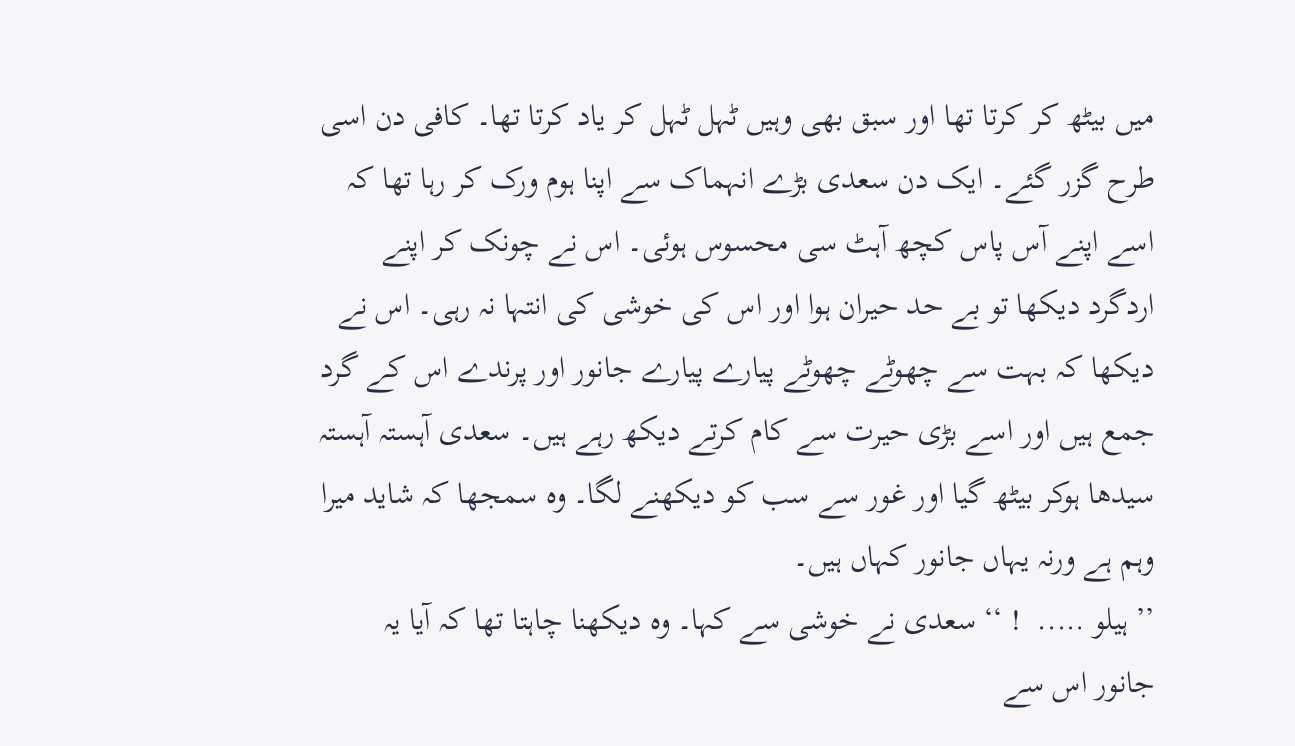میں بیٹھ کر کرتا تھا اور سبق بھی وہیں ٹہل ٹہل کر یاد کرتا تھا۔ کافی دن اسی طرح گزر گئے۔ ایک دن سعدی بڑے انہماک سے اپنا ہوم ورک کر رہا تھا کہ اسے اپنے آس پاس کچھ آہٹ سی محسوس ہوئی۔ اس نے چونک کر اپنے اردگرد دیکھا تو بے حد حیران ہوا اور اس کی خوشی کی انتہا نہ رہی۔ اس نے دیکھا کہ بہت سے چھوٹے چھوٹے پیارے پیارے جانور اور پرندے اس کے گرد جمع ہیں اور اسے بڑی حیرت سے کام کرتے دیکھ رہے ہیں۔ سعدی آہستہ آہستہ سیدھا ہوکر بیٹھ گیا اور غور سے سب کو دیکھنے لگا۔ وہ سمجھا کہ شاید میرا وہم ہے ورنہ یہاں جانور کہاں ہیں۔
’’ ہیلو …..  ! ‘‘ سعدی نے خوشی سے کہا۔ وہ دیکھنا چاہتا تھا کہ آیا یہ جانور اس سے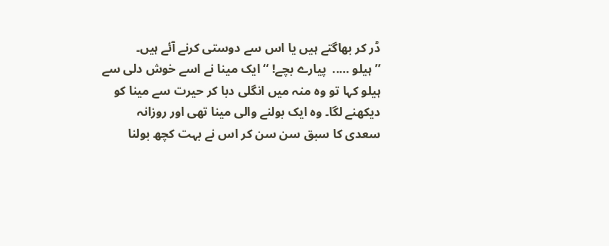ڈر کر بھاگتے ہیں یا اس سے دوستی کرنے آئے ہیں۔
’’ ہیلو …..  پیارے بچے! ‘‘ ایک مینا نے اسے خوش دلی سے ہیلو کہا تو وہ منہ میں انگلی دبا کر حیرت سے مینا کو دیکھنے لگا۔ وہ ایک بولنے والی مینا تھی اور روزانہ سعدی کا سبق سن سن کر اس نے بہت کچھ بولنا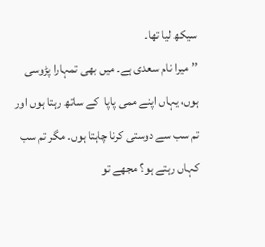سیکھ لیا تھا۔
’’ میرا نام سعدی ہے۔ میں بھی تمہارا پڑوسی ہوں، یہاں اپنے ممی پاپا  کے ساتھ رہتا ہوں اور تم سب سے دوستی کرنا چاہتا ہوں۔ مگر تم سب کہاں رہتے ہو؟ مجھے تو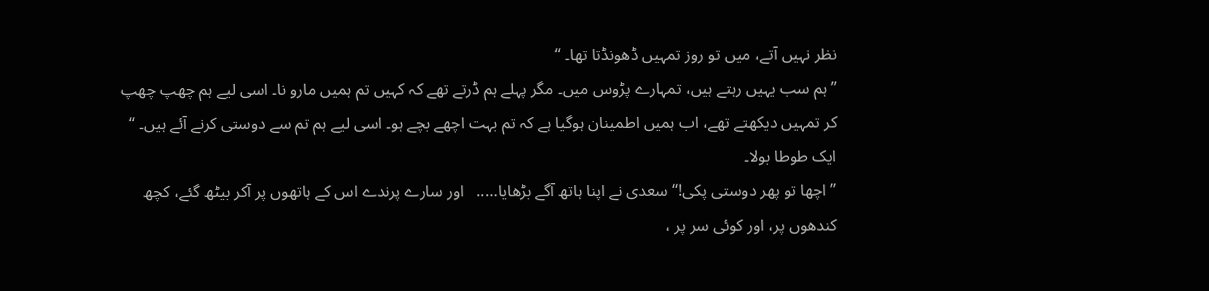نظر نہیں آتے، میں تو روز تمہیں ڈھونڈتا تھا۔ ‘‘
’’ ہم سب یہیں رہتے ہیں، تمہارے پڑوس میں۔ مگر پہلے ہم ڈرتے تھے کہ کہیں تم ہمیں مارو نا۔ اسی لیے ہم چھپ چھپ کر تمہیں دیکھتے تھے، اب ہمیں اطمینان ہوگیا ہے کہ تم بہت اچھے بچے ہو۔ اسی لیے ہم تم سے دوستی کرنے آئے ہیں۔ ‘‘ ایک طوطا بولا۔
’’ اچھا تو پھر دوستی پکی!‘‘ سعدی نے اپنا ہاتھ آگے بڑھایا…..   اور سارے پرندے اس کے ہاتھوں پر آکر بیٹھ گئے، کچھ کندھوں پر، اور کوئی سر پر ،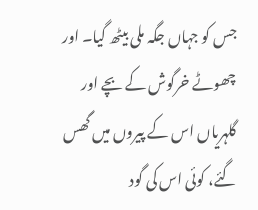جس کو جہاں جگہ ملی بیٹھ گیا۔ اور چھوٹے خرگوش کے بچے اور گلہریاں اس کے پیروں میں گھس گئے، کوئی اس کی گود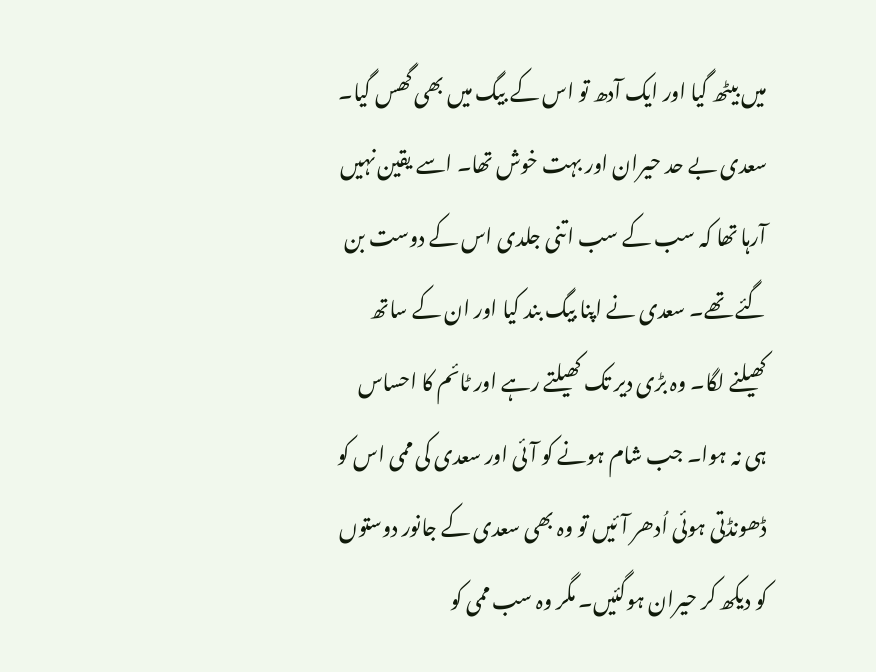میں بیٹھ گیا اور ایک آدھ تو اس کے بیگ میں بھی گھس گیا۔
سعدی بے حد حیران اور بہت خوش تھا۔ اسے یقین نہیں آرہا تھا کہ سب کے سب اتنی جلدی اس کے دوست بن گئے تھے۔ سعدی نے اپنا بیگ بند کیا اور ان کے ساتھ کھیلنے لگا۔ وہ بڑی دیر تک کھیلتے رہے اور ٹائم کا احساس ہی نہ ہوا۔ جب شام ہونے کو آئی اور سعدی کی ممی اس کو ڈھونڈتی ہوئی اُدھر آئیں تو وہ بھی سعدی کے جانور دوستوں کو دیکھ کر حیران ہوگئیں۔ مگر وہ سب ممی کو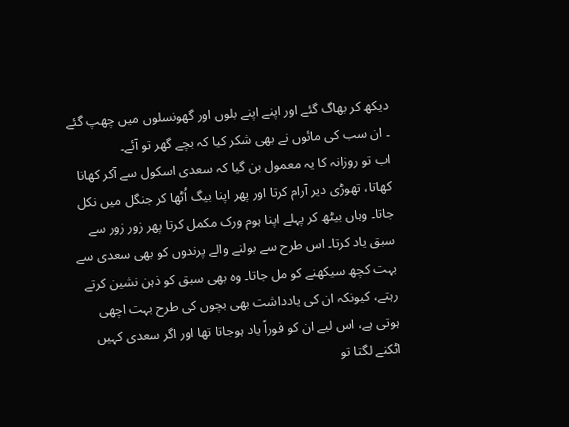دیکھ کر بھاگ گئے اور اپنے اپنے بلوں اور گھونسلوں میں چھپ گئے ۔ ان سب کی مائوں نے بھی شکر کیا کہ بچے گھر تو آئے۔
اب تو روزانہ کا یہ معمول بن گیا کہ سعدی اسکول سے آکر کھانا کھاتا، تھوڑی دیر آرام کرتا اور پھر اپنا بیگ اُٹھا کر جنگل میں نکل جاتا۔ وہاں بیٹھ کر پہلے اپنا ہوم ورک مکمل کرتا پھر زور زور سے سبق یاد کرتا۔ اس طرح سے بولنے والے پرندوں کو بھی سعدی سے بہت کچھ سیکھنے کو مل جاتا۔ وہ بھی سبق کو ذہن نشین کرتے رہتے، کیونکہ ان کی یادداشت بھی بچوں کی طرح بہت اچھی ہوتی ہے، اس لیے ان کو فوراً یاد ہوجاتا تھا اور اگر سعدی کہیں اٹکنے لگتا تو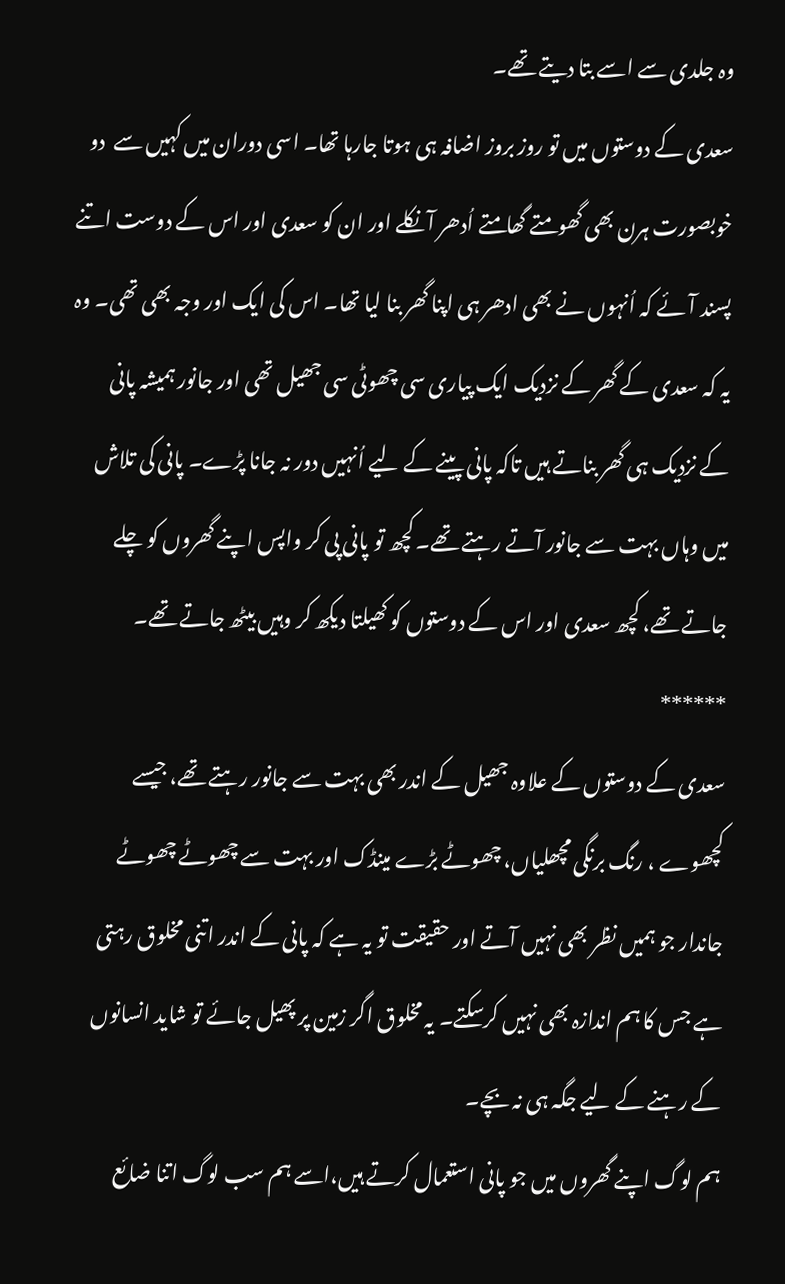وہ جلدی سے اسے بتا دیتے تھے۔
سعدی کے دوستوں میں تو روز بروز اضافہ ہی ہوتا جارہا تھا۔ اسی دوران میں کہیں سے  دو خوبصورت ہرن بھی گھومتے گھامتے اُدھر آ نکلے اور ان کو سعدی اور اس کے دوست اتنے پسند آئے کہ اُنہوں نے بھی ادھر ہی اپنا گھر بنا لیا تھا۔ اس کی ایک اور وجہ بھی تھی۔ وہ یہ کہ سعدی کے گھر کے نزدیک ایک پیاری سی چھوٹی سی جھیل تھی اور جانور ہمیشہ پانی کے نزدیک ہی گھر بناتے ہیں تاکہ پانی پینے کے لیے اُنہیں دور نہ جانا پڑے۔ پانی کی تلاش میں وہاں بہت سے جانور آتے رہتے تھے۔ کچھ تو پانی پی کر واپس اپنے گھروں کو چلے جاتے تھے، کچھ سعدی اور اس کے دوستوں کو کھیلتا دیکھ کر وہیں بیٹھ جاتے تھے۔
******
سعدی کے دوستوں کے علاوہ جھیل کے اندر بھی بہت سے جانور رہتے تھے، جیسے کچھوے ، رنگ برنگی مچھلیاں، چھوٹے بڑے مینڈک اور بہت سے چھوٹے چھوٹے جاندار جو ہمیں نظر بھی نہیں آتے اور حقیقت تو یہ ہے کہ پانی کے اندر اتنی مخلوق رہتی ہے جس کا ہم اندازہ بھی نہیں کرسکتے۔ یہ مخلوق اگر زمین پر پھیل جائے تو شاید انسانوں کے رہنے کے لیے جگہ ہی نہ بچے۔
ہم لوگ اپنے گھروں میں جو پانی استعمال کرتے ہیں،اسے ہم سب لوگ اتنا ضائع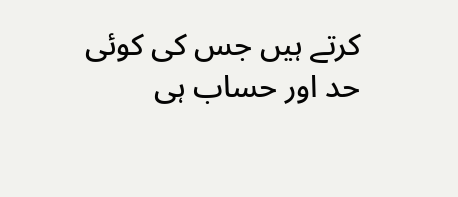کرتے ہیں جس کی کوئی حد اور حساب ہی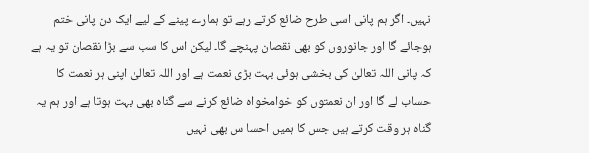نہیں۔ اگر ہم پانی اسی طرح ضائع کرتے رہے تو ہمارے پینے کے لیے ایک دن پانی ختم ہوجائے گا اور جانوروں کو بھی نقصان پہنچے گا۔ لیکن اس کا سب سے بڑا نقصان تو یہ ہے کہ پانی اللہ تعالیٰ کی بخشی ہوئی بہت بڑی نعمت ہے اور اللہ تعالیٰ اپنی ہر نعمت کا حساب لے گا اور ان نعمتوں کو خوامخواہ ضائع کرنے سے گناہ بھی بہت ہوتا ہے اور ہم یہ گناہ ہر وقت کرتے ہیں جس کا ہمیں احسا س بھی نہیں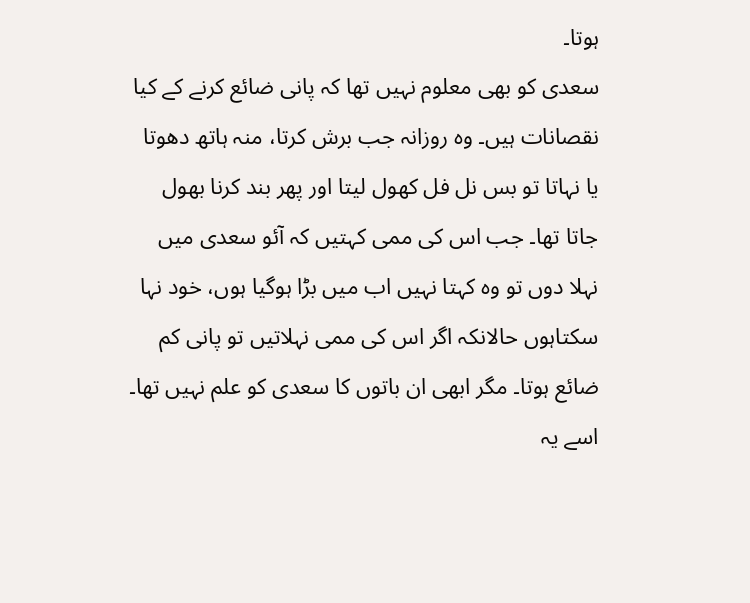ہوتا۔
سعدی کو بھی معلوم نہیں تھا کہ پانی ضائع کرنے کے کیا نقصانات ہیں۔ وہ روزانہ جب برش کرتا، منہ ہاتھ دھوتا یا نہاتا تو بس نل فل کھول لیتا اور پھر بند کرنا بھول جاتا تھا۔ جب اس کی ممی کہتیں کہ آئو سعدی میں نہلا دوں تو وہ کہتا نہیں اب میں بڑا ہوگیا ہوں، خود نہا سکتاہوں حالانکہ اگر اس کی ممی نہلاتیں تو پانی کم ضائع ہوتا۔ مگر ابھی ان باتوں کا سعدی کو علم نہیں تھا۔ اسے یہ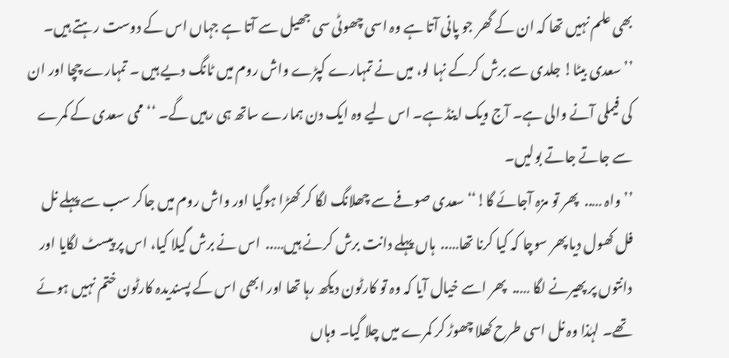بھی علم نہیں تھا کہ ان کے گھر جو پانی آتا ہے وہ اسی چھوٹی سی جھیل سے آتا ہے جہاں اس کے دوست رہتے ہیں۔
’’ سعدی بیٹا! جلدی سے برش کرکے نہا لو، میں نے تمہارے کپڑے واش روم میں ٹانگ دیے ہیں ۔ تمہارے چچا اور ان کی فیملی آنے والی ہے۔ آج ویک اینڈ ہے۔ اس لیے وہ ایک دن ہمارے ساتھ ہی رہیں گے۔ ‘‘ ممی سعدی کے کمرے سے جاتے جاتے بولیں۔
’’ واہ …..  پھر تو مزہ آجائے گا!‘‘ سعدی صوفے سے چھلانگ لگا کر کھڑا ہوگیا اور واش روم میں جاکر سب سے پہلے نل فل کھول دیا پھر سوچا کہ کیا کرنا تھا…..  ہاں پہلے دانت برش کرنے ہیں…..  اس نے برش گیلا کیا، اس پر پیسٹ لگایا اور دانتوں پر پھیرنے لگا …..  پھر اسے خیال آیا کہ وہ تو کارٹون دیکھ رہا تھا اور ابھی اس کے پسندیدہ کارٹون ختم نہیں ہوئے تھے۔ لہٰذا وہ نل اسی طرح کھلا چھوڑ کر کمرے میں چلا گیا۔ وہاں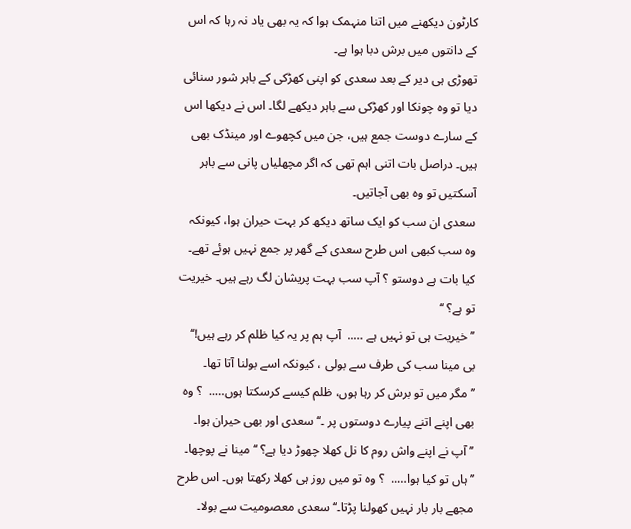کارٹون دیکھنے میں اتنا منہمک ہوا کہ یہ بھی یاد نہ رہا کہ اس کے دانتوں میں برش دبا ہوا ہے۔
تھوڑی ہی دیر کے بعد سعدی کو اپنی کھڑکی کے باہر شور سنائی دیا تو وہ چونکا اور کھڑکی سے باہر دیکھے لگا۔ اس نے دیکھا اس کے سارے دوست جمع ہیں، جن میں کچھوے اور مینڈک بھی ہیں۔ دراصل بات اتنی اہم تھی کہ اگر مچھلیاں پانی سے باہر آسکتیں تو وہ بھی آجاتیں۔
سعدی ان سب کو ایک ساتھ دیکھ کر بہت حیران ہوا، کیونکہ وہ سب کبھی اس طرح سعدی کے گھر پر جمع نہیں ہوئے تھے۔
کیا بات ہے دوستو ؟ آپ سب بہت پریشان لگ رہے ہیں۔ خیریت تو ہے؟ ‘‘
’’ خیریت ہی تو نہیں ہے …..  آپ ہم پر یہ کیا ظلم کر رہے ہیں!‘‘ بی مینا سب کی طرف سے بولی ، کیونکہ اسے بولنا آتا تھا۔
’’ مگر میں تو برش کر رہا ہوں، ظلم کیسے کرسکتا ہوں…..  ؟ وہ بھی اپنے اتنے پیارے دوستوں پر ۔‘‘ سعدی اور بھی حیران ہوا۔
’’ آپ نے اپنے واش روم کا نل کھلا چھوڑ دیا ہے؟ ‘‘ مینا نے پوچھا۔
’’ ہاں تو کیا ہوا…..  ؟ وہ تو میں روز ہی کھلا رکھتا ہوں۔ اس طرح مجھے بار بار نہیں کھولنا پڑتا۔‘‘ سعدی معصومیت سے بولا۔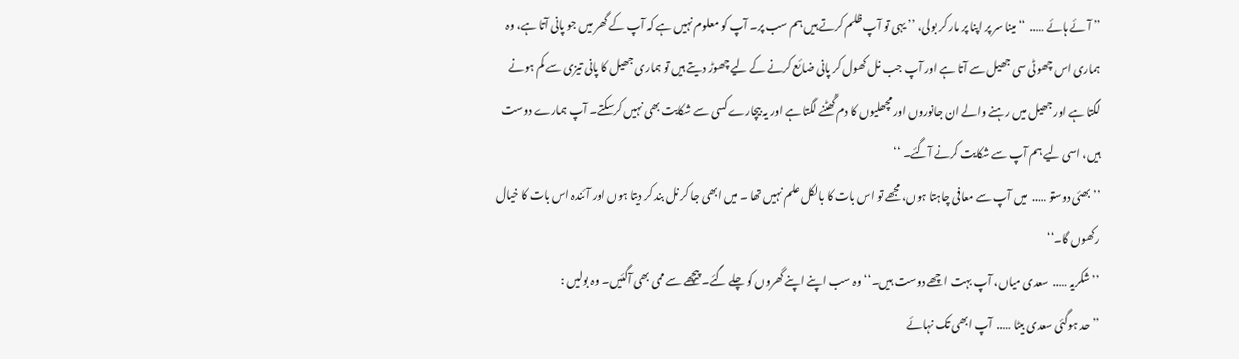’’ آئے ہائے …..  ‘‘ مینا سر پر اپنا پر مار کر بولی، ’’ یہی تو آپ ظلم کرتے ہیں ہم سب پر۔ آپ کو معلوم نہیں ہے کہ آپ کے گھر میں جو پانی آتا ہے، وہ ہماری اس چھوٹی سی جھیل سے آتا ہے اور آپ جب نل کھول کر پانی ضائع کرنے کے لیے چھوڑ دیتے ہیں تو ہماری جھیل کا پانی تیزی سے کم ہونے لگتا ہے اور جھیل میں رہنے والے ان جانوروں اور مچھلیوں کا دم گُھٹنے لگتا ہے اور یہ بیچارے کسی سے شکایت بھی نہیں کرسکتے۔ آپ ہمارے دوست ہیں، اسی لیے ہم آپ سے شکایت کرنے آگئے۔ ‘‘
’’ بھئی دوستو …..  میں آپ سے معافی چاہتا ہوں، مجھے تو اس بات کا بالکل علم نہیں تھا ۔ میں ابھی جا کر نل بند کر دیتا ہوں اور آئندہ اس بات کا خیال رکھوں گا۔‘‘
’’ شکریہ …..  سعدی میاں، آپ بہت اچھے دوست ہیں۔‘‘ وہ سب اپنے اپنے گھروں کو چلے گئے۔ پیچھے سے ممی بھی آگئیں۔ وہ بولیں :
’’ حد ہوگئی سعدی بیٹا …..  آپ ابھی تک نہائے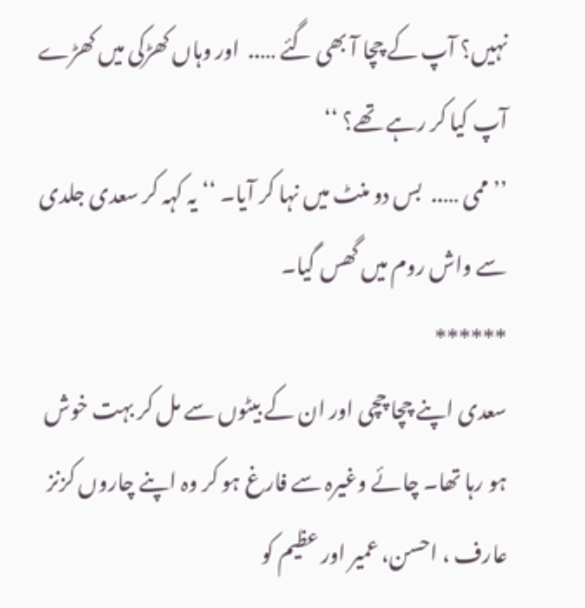نہیں؟ آپ کے چچا آ بھی گئے …..  اور وہاں کھڑکی میں کھڑے آپ کیا کر رہے تھے؟ ‘‘
’’ ممی …..  بس دو منٹ میں نہا کر آیا۔ ‘‘ یہ کہہ کر سعدی جلدی سے واش روم میں گھس گیا۔
******
سعدی اپنے چچا چچی اور ان کے بیٹوں سے مل کر بہت خوش ہو رہا تھا۔ چائے وغیرہ سے فارغ ہو کر وہ اپنے چاروں کزنز عارف ، احسن، عمیر اور عظیم کو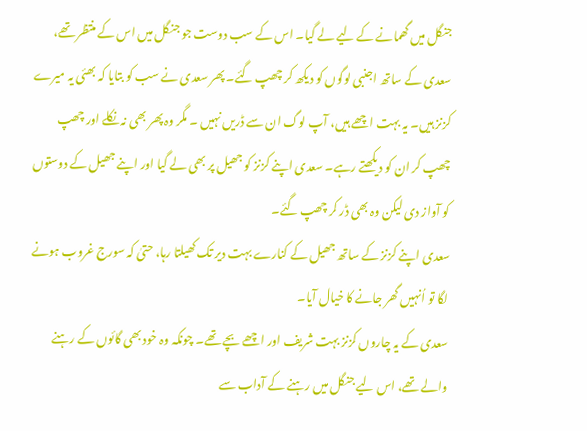جنگل میں گھمانے کے لیے لے گیا۔ اس کے سب دوست جو جنگل میں اس کے منتظر تھے، سعدی کے ساتھ اجنبی لوگوں کو دیکھ کر چھپ گئے۔ پھر سعدی نے سب کو بتایا کہ بھئی یہ میرے کزنز ہیں۔ یہ بہت اچھے ہیں، آپ لوگ ان سے ڈریں نہیں ۔ مگر وہ پھر بھی نہ نکلے اور چھپ چھپ کر ان کو دیکھتے رہے۔ سعدی اپنے کزنز کو جھیل پر بھی لے گیا اور اپنے جھیل کے دوستوں کو آواز دی لیکن وہ بھی ڈر کر چھپ گئے۔
سعدی اپنے کزنز کے ساتھ جھیل کے کنارے بہت دیر تک کھیلتا رہا، حتیٰ کہ سورج غروب ہونے لگا تو اُنہیں گھر جانے کا خیال آیا۔
سعدی کے یہ چاروں کزنز بہت شریف اور اچھے بچے تھے۔ چونکہ وہ خود بھی گائوں کے رہنے والے تھے، اس لیے جنگل میں رہنے کے آداب سے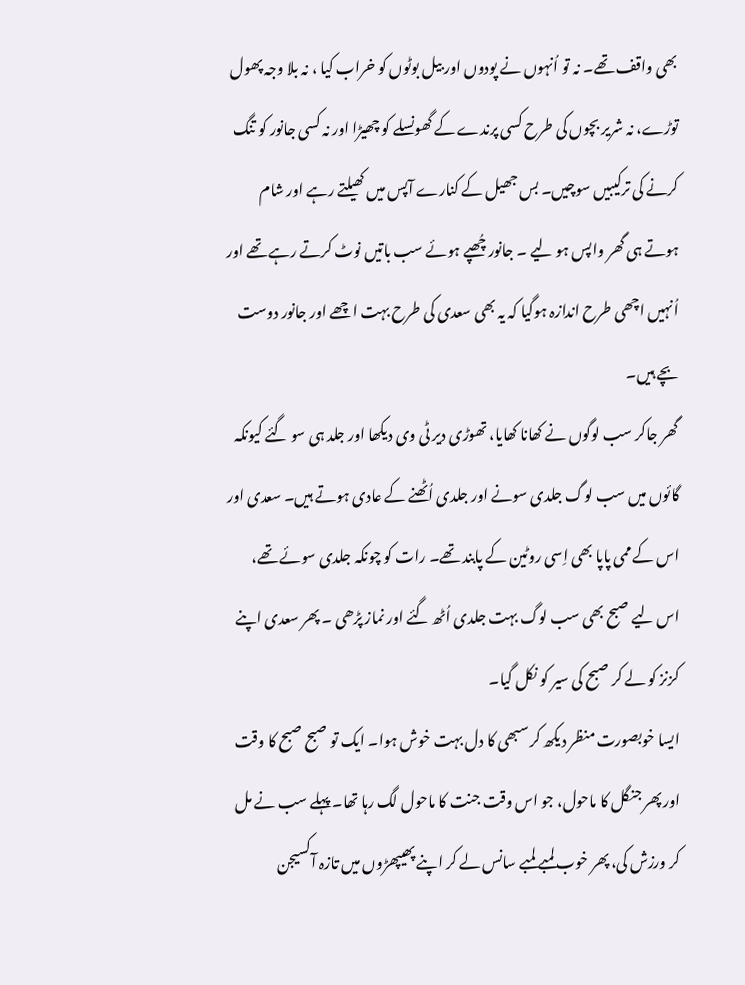بھی واقف تھے۔ نہ تو اُنہوں نے پودوں اور بیل بوٹوں کو خراب کیا ، نہ بلا وجہ پھول توڑے، نہ شریر بچوں کی طرح کسی پرندے کے گھونسلے کو چھیڑا اور نہ کسی جانور کو تنگ کرنے کی ترکیبیں سوچیں۔ بس جھیل کے کنارے آپس میں کھیلتے رہے اور شام ہوتے ہی گھر واپس ہو لیے ۔ جانور چُھپے ہوئے سب باتیں نوٹ کرتے رہے تھے اور اُنہیں اچھی طرح اندازہ ہوگیا کہ یہ بھی سعدی کی طرح بہت اچھے اور جانور دوست بچے ہیں۔
گھر جاکر سب لوگوں نے کھانا کھایا، تھوڑی دیر ٹی وی دیکھا اور جلد ہی سو گئے کیونکہ گائوں میں سب لوگ جلدی سونے اور جلدی اُٹھنے کے عادی ہوتے ہیں۔ سعدی اور اس کے ممی پاپا بھی اِسی روٹین کے پابند تھے۔ رات کو چونکہ جلدی سوئے تھے، اس لیے صبح بھی سب لوگ بہت جلدی اُٹھ گئے اور نماز پڑھی ۔ پھر سعدی اپنے کزنز کو لے کر صبح کی سیر کو نکل گیا۔
ایسا خوبصورت منظر دیکھ کر سبھی کا دل بہت خوش ہوا۔ ایک تو صبح صبح کا وقت اور پھر جنگل کا ماحول، جو اس وقت جنت کا ماحول لگ رہا تھا۔ پہلے سب نے مل کر ورزش کی، پھر خوب لمبے لمبے سانس لے کر اپنے پھیپھڑوں میں تازہ آکسیجن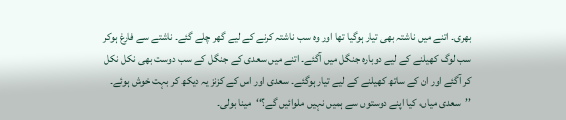بھری۔ اتنے میں ناشتہ بھی تیار ہوگیا تھا اور وہ سب ناشتہ کرنے کے لیے گھر چلے گئے۔ ناشتے سے فارغ ہوکر سب لوگ کھیلنے کے لیے دوبارہ جنگل میں آگئے۔ اتنے میں سعدی کے جنگل کے سب دوست بھی نکل نکل کر آگئے اور ان کے ساتھ کھیلنے کے لیے تیار ہوگئے۔ سعدی اور اس کے کزنز یہ دیکھ کر بہت خوش ہوئے۔
’’سعدی میاں، کیا اپنے دوستوں سے ہمیں نہیں ملوائیں گے؟‘‘  مینا بولی۔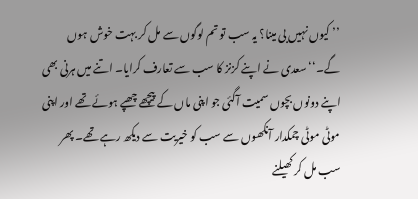’’ کیوں نہیں بی مینا؟ یہ سب تو تم لوگوں سے مل کر بہت خوش ہوں گے۔‘‘ سعدی نے اپنے کزنز کا سب سے تعارف کرایا۔ اتنے میں ہرنی بھی اپنے دونوں بچوں سمیت آگئی جو اپنی ماں کے پیچھے چھپے ہوئے تھے اور اپنی موٹی موٹی چمکدار آنکھوں سے سب کو خیریت سے دیکھ رہے تھے۔ پھر سب مل کر کھیلنے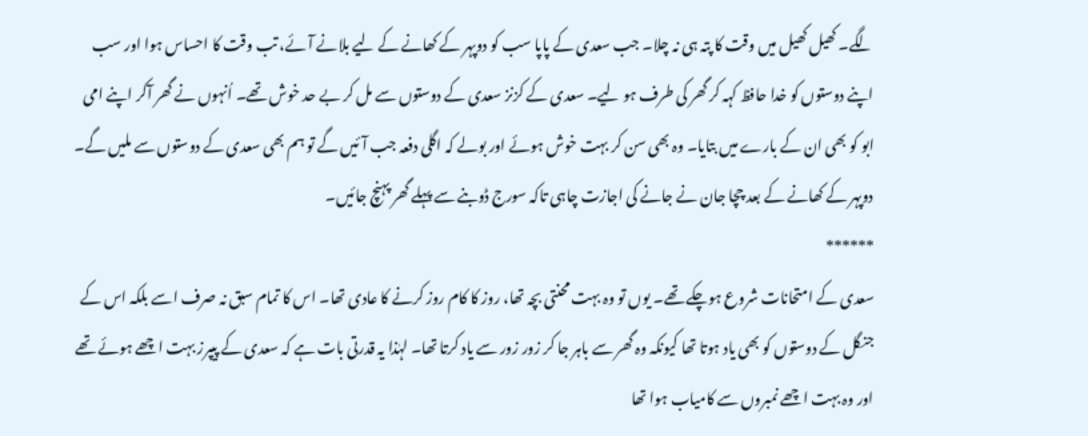لگے۔ کھیل کھیل میں وقت کا پتہ ہی نہ چلا۔ جب سعدی کے پاپا سب کو دوپہر کے کھانے کے لیے بلانے آئے، تب وقت کا احساس ہوا اور سب اپنے دوستوں کو خدا حافظ کہہ کر گھر کی طرف ہو لیے۔ سعدی کے کزنز سعدی کے دوستوں سے مل کر بے حد خوش تھے۔ اُنہوں نے گھر آکر اپنے امی ابو کو بھی ان کے بارے میں بتایا۔ وہ بھی سن کر بہت خوش ہوئے اور بولے کہ اگلی دفعہ جب آئیں گے تو ہم بھی سعدی کے دوستوں سے ملیں گے۔ دوپہر کے کھانے کے بعد چچا جان نے جانے کی اجازت چاہی تاکہ سورج ڈوبنے سے پہلے گھر پہنچ جائیں۔
******
سعدی کے امتحانات شروع ہوچکے تھے۔ یوں تو وہ بہت محنتی بچہ تھا، روز کا کام روز کرنے کا عادی تھا۔ اس کا تمام سبق نہ صرف اسے بلکہ اس کے جنگل کے دوستوں کو بھی یاد ہوتا تھا کیونکہ وہ گھر سے باہر جا کر زور زور سے یاد کرتا تھا۔ لہٰذا یہ قدرتی بات ہے کہ سعدی کے پیپرز بہت اچھے ہوئے تھے اور وہ بہت اچھے نمبروں سے کامیاب ہوا تھا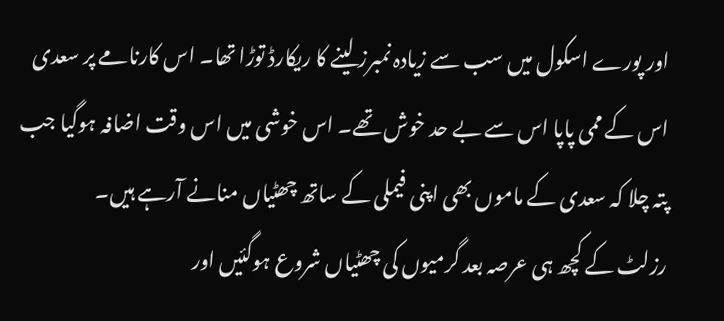اور پورے اسکول میں سب سے زیادہ نمبرز لینے کا ریکارڈ توڑا تھا۔ اس کارنامے پر سعدی اس کے ممی پاپا اس سے بے حد خوش تھے۔ اس خوشی میں اس وقت اضافہ ہوگیا جب پتہ چلا کہ سعدی کے ماموں بھی اپنی فیملی کے ساتھ چھٹیاں منانے آرہے ہیں۔
رزلٹ کے کچھ ہی عرصہ بعد گرمیوں کی چھٹیاں شروع ہوگئیں اور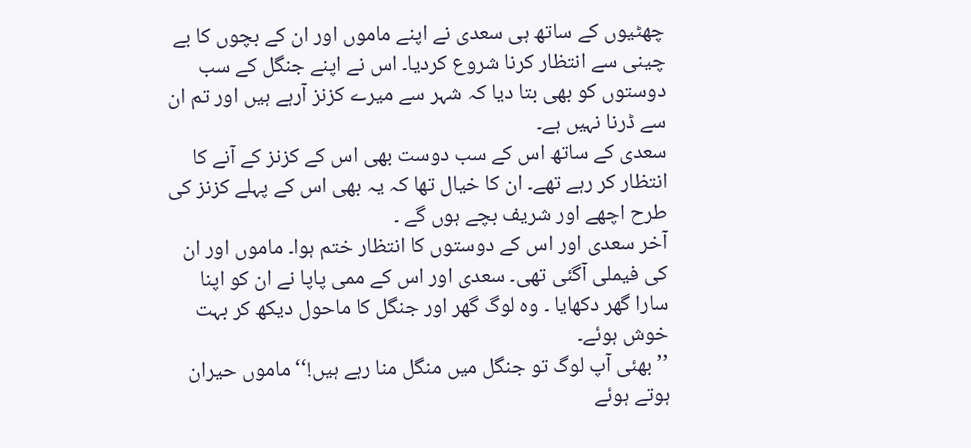چھٹیوں کے ساتھ ہی سعدی نے اپنے ماموں اور ان کے بچوں کا بے چینی سے انتظار کرنا شروع کردیا۔ اس نے اپنے جنگل کے سب دوستوں کو بھی بتا دیا کہ شہر سے میرے کزنز آرہے ہیں اور تم ان سے ڈرنا نہیں ہے۔
سعدی کے ساتھ اس کے سب دوست بھی اس کے کزنز کے آنے کا انتظار کر رہے تھے۔ ان کا خیال تھا کہ یہ بھی اس کے پہلے کزنز کی طرح اچھے اور شریف بچے ہوں گے ۔
آخر سعدی اور اس کے دوستوں کا انتظار ختم ہوا۔ ماموں اور ان کی فیملی آگئی تھی۔ سعدی اور اس کے ممی پاپا نے ان کو اپنا سارا گھر دکھایا ۔ وہ لوگ گھر اور جنگل کا ماحول دیکھ کر بہت خوش ہوئے۔
’’بھئی آپ لوگ تو جنگل میں منگل منا رہے ہیں!‘‘ ماموں حیران ہوتے ہوئے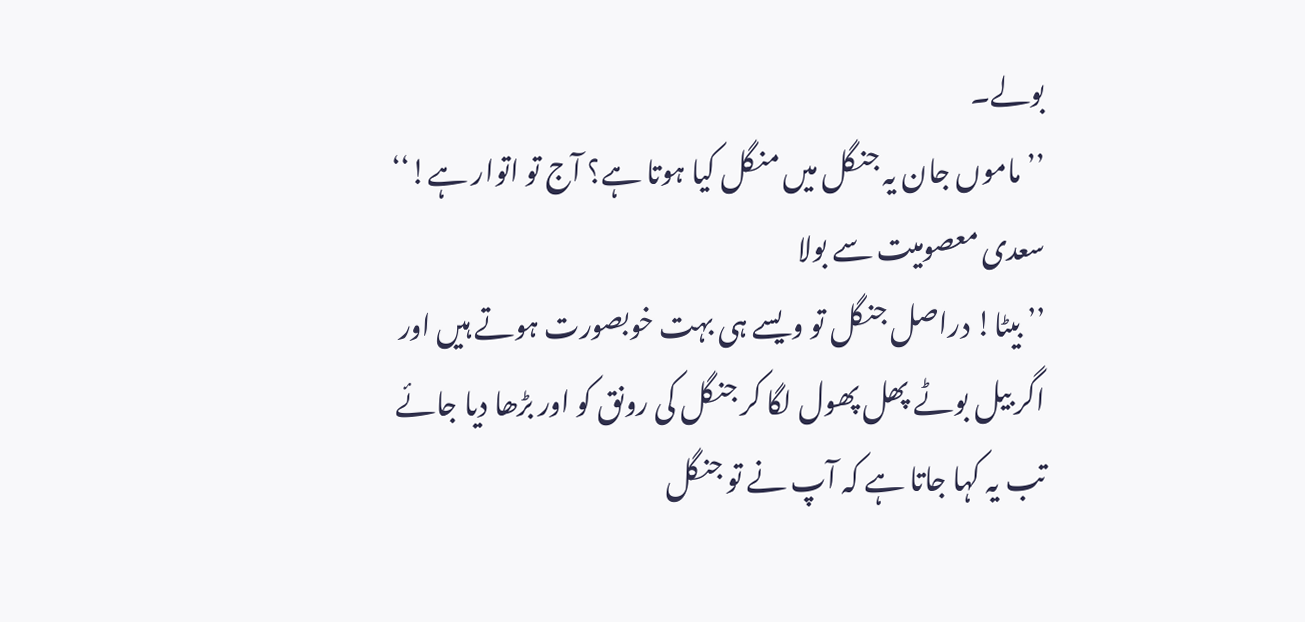بولے۔
’’ ماموں جان یہ جنگل میں منگل کیا ہوتا ہے؟ آج تو اتوار ہے!‘‘ سعدی معصومیت سے بولا
’’ بیٹا! دراصل جنگل تو ویسے ہی بہت خوبصورت ہوتے ہیں اور اگر بیل بوٹے پھل پھول لگا کر جنگل کی رونق کو اور بڑھا دیا جائے تب یہ کہا جاتا ہے کہ آپ نے تو جنگل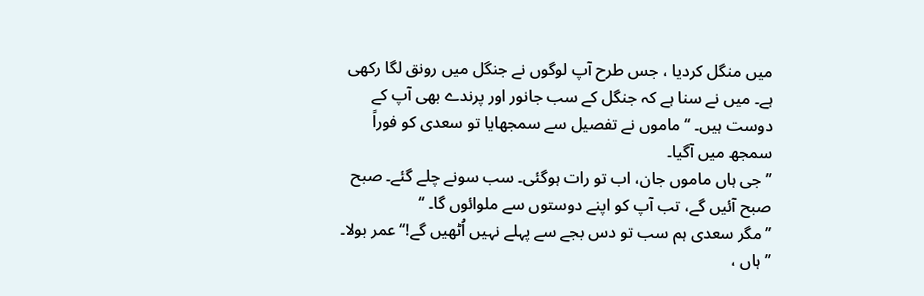میں منگل کردیا ، جس طرح آپ لوگوں نے جنگل میں رونق لگا رکھی ہے۔ میں نے سنا ہے کہ جنگل کے سب جانور اور پرندے بھی آپ کے دوست ہیں۔ ‘‘ ماموں نے تفصیل سے سمجھایا تو سعدی کو فوراً سمجھ میں آگیا۔
’’ جی ہاں ماموں جان، اب تو رات ہوگئی۔ سب سونے چلے گئے۔ صبح صبح آئیں گے، تب آپ کو اپنے دوستوں سے ملوائوں گا۔ ‘‘
’’ مگر سعدی ہم سب تو دس بجے سے پہلے نہیں اُٹھیں گے!‘‘ عمر بولا۔
’’ ہاں ،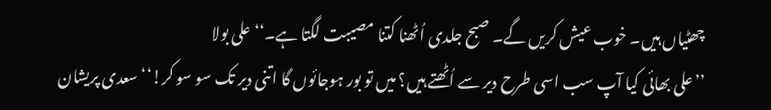چھٹیاں ہیں۔ خوب عیش کریں گے۔ صبح جلدی اُٹھنا کتنا مصیبت لگتا ہے۔‘‘ علی بولا
’’علی بھائی کیا آپ سب اسی طرح دیر سے اُٹھتے ہیں؟ میں تو بور ہوجائوں گا اتنی دیر تک سو سو کر!‘‘ سعدی پریشان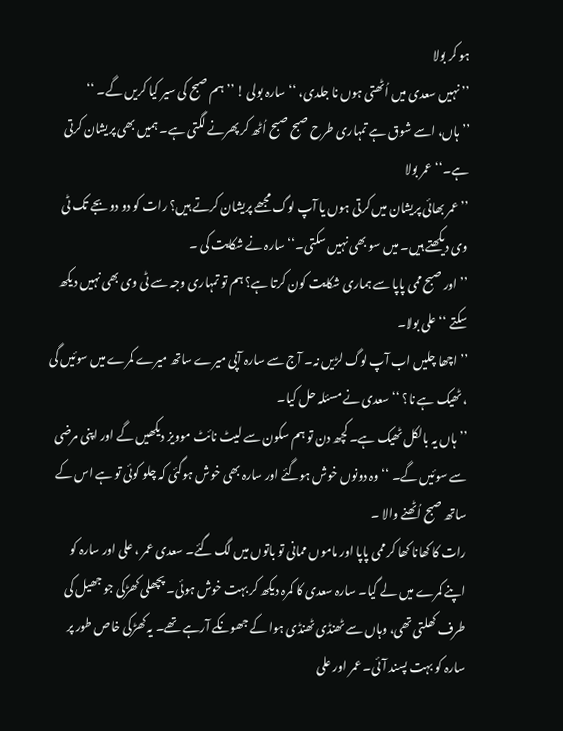ہو کر بولا
’’ نہیں سعدی میں اُٹھتی ہوں نا جلدی، ‘‘ سارہ بولی ! ’’ ہم صبح کی سیر کیا کریں گے۔ ‘‘
’’ ہاں، اسے شوق ہے تمہاری طرح صبح صبح اُٹھ کر پھرنے لگتی ہے۔ ہمیں بھی پریشان کرتی ہے۔‘‘ عمر بولا
’’ عمر بھائی پریشان میں کرتی ہوں یا آپ لوگ مجھے پریشان کرتے ہیں؟ رات کو دو دو بجے تک ٹی وی دیکھتے ہیں۔ میں سو بھی نہیں سکتی۔‘‘ سارہ نے شکایت کی ۔
’’ اور صبح ممی پاپا سے ہماری شکایت کون کرتا ہے؟ ہم تو تمہاری وجہ سے ٹی وی بھی نہیں دیکھ سکتے ‘‘ علی بولا۔
’’ اچھا چلیں اب آپ لوگ لڑیں نہ۔ آج سے سارہ آپی میرے ساتھ میرے کمرے میں سوئیں گی ، ٹھیک ہے نا؟ ‘‘ سعدی نے مسئلہ حل کیا۔
’’ہاں یہ بالکل ٹھیک ہے۔ کچھ دن تو ہم سکون سے لیٹ نائٹ موویز دیکھیں گے اور اپنی مرضی سے سوئیں گے۔ ‘‘ وہ دونوں خوش ہوگئے اور سارہ بھی خوش ہوگئی کہ چلو کوئی تو ہے اس کے ساتھ صبح اُٹھنے والا ۔
رات کا کھانا کھا کر ممی پاپا اور ماموں ممانی تو باتوں میں لگ گئے۔ سعدی عمر ، علی اور سارہ کو اپنے کمرے میں لے گیا۔ سارہ سعدی کا کمرہ دیکھ کر بہت خوش ہوئی۔ پچھلی کھڑکی جو جھیل کی طرف کھلتی تھی، وہاں سے ٹھنڈی ٹھنڈی ہوا کے جھونکے آرہے تھے۔ یہ کھڑکی خاص طور پر سارہ کو بہت پسند آئی۔ عمر اور علی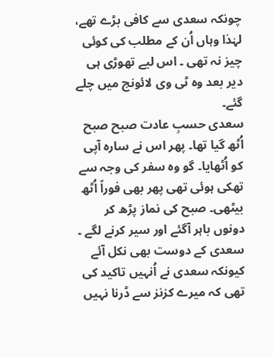چونکہ سعدی سے کافی بڑے تھے، لہٰذا وہاں اُن کے مطلب کی کوئی چیز نہ تھی ۔ اس لیے تھوڑی ہی دیر بعد وہ ٹی وی لائونج میں چلے گئے۔
سعدی حسبِ عادت صبح صبح اُٹھ گیا تھا۔ پھر اس نے سارہ آپی کو اُٹھایا۔ گو وہ سفر کی وجہ سے تھکی ہوئی تھی پھر بھی فوراً اُٹھ بیٹھی۔ صبح کی نماز پڑھ کر دونوں باہر آگئے اور سیر کرنے لگے ۔ سعدی کے دوست بھی نکل آئے کیونکہ سعدی نے اُنہیں تاکید کی تھی کہ میرے کزنز سے ڈرنا نہیں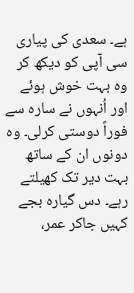ہے۔ سعدی کی پیاری سی آپی کو دیکھ کر وہ بہت خوش ہوئے اور اُنہوں نے سارہ سے فوراً دوستی کرلی۔ وہ دونوں ان کے ساتھ بہت دیر تک کھیلتے رہے۔ دس گیارہ بجے کہیں جاکر عمر،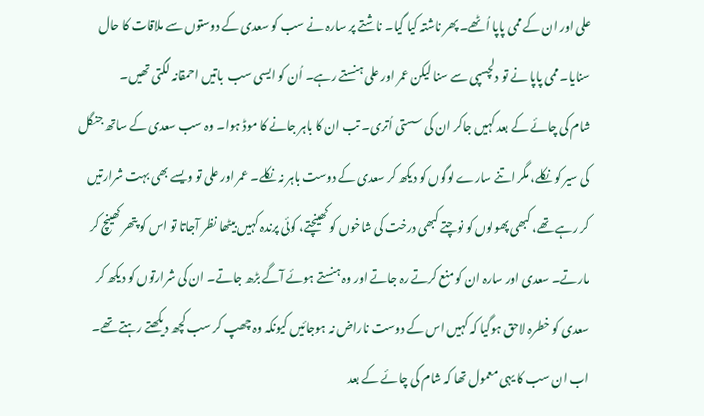علی اور ان کے ممی پاپا اُٹھے۔ پھر ناشتہ کیا گیا۔ ناشتے پر سارہ نے سب کو سعدی کے دوستوں سے ملاقات کا حال سنایا۔ ممی پاپا نے تو دلچسپی سے سنا لیکن عمر اور علی ہنستے رہے۔ اُن کو ایسی سب  باتیں احمقانہ لگتی تھیں۔
شام کی چائے کے بعد کہیں جاکر ان کی سستی اُتری۔ تب ان کا باہر جانے کا موڈ ہوا۔ وہ سب سعدی کے ساتھ جنگل کی سیر کو نکلے، مگر اتنے سارے لوگوں کو دیکھ کر سعدی کے دوست باہر نہ نکلے۔ عمر اور علی تو ویسے بھی بہت شرارتیں کر رہے تھے، کبھی پھولوں کو نوچتے کبھی درخت کی شاخوں کو کھینچتے، کوئی پرندہ کہیں بیٹھا نظر آجاتا تو اس کو پتھر کھینچ کر مارتے۔ سعدی اور سارہ ان کو منع کرتے رہ جاتے اور وہ ہنستے ہوئے آگے بڑھ جاتے۔ ان کی شرارتوں کو دیکھ کر سعدی کو خطرہ لاحق ہوگیا کہ کہیں اس کے دوست ناراض نہ ہوجائیں کیونکہ وہ چھپ کر سب کچھ دیکھتے رہتے تھے۔
اب ان سب کا یہی معمول تھا کہ شام کی چائے کے بعد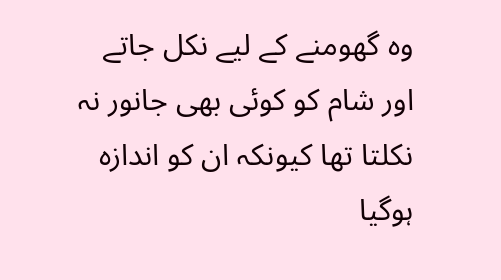وہ گھومنے کے لیے نکل جاتے اور شام کو کوئی بھی جانور نہ نکلتا تھا کیونکہ ان کو اندازہ ہوگیا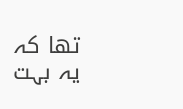تھا کہ یہ بہت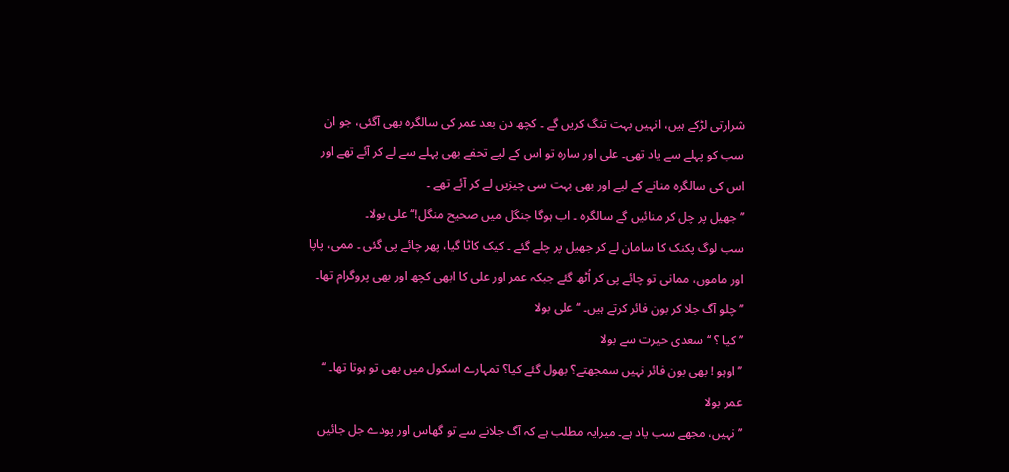شرارتی لڑکے ہیں، انہیں بہت تنگ کریں گے ۔ کچھ دن بعد عمر کی سالگرہ بھی آگئی، جو ان سب کو پہلے سے یاد تھی۔ علی اور سارہ تو اس کے لیے تحفے بھی پہلے سے لے کر آئے تھے اور اس کی سالگرہ منانے کے لیے اور بھی بہت سی چیزیں لے کر آئے تھے ۔
’’جھیل پر چل کر منائیں گے سالگرہ ۔ اب ہوگا جنگل میں صحیح منگل!‘‘ علی بولا۔
سب لوگ پکنک کا سامان لے کر جھیل پر چلے گئے ۔ کیک کاٹا گیا، پھر چائے پی گئی ۔ ممی، پاپا اور ماموں، ممانی تو چائے پی کر اُٹھ گئے جبکہ عمر اور علی کا ابھی کچھ اور بھی پروگرام تھا۔
’’ چلو آگ جلا کر بون فائر کرتے ہیں۔ ‘‘ علی بولا
’’ کیا ؟ ‘‘ سعدی حیرت سے بولا
’’ اوہو ! بھی بون فائر نہیں سمجھتے؟ بھول گئے کیا؟ تمہارے اسکول میں بھی تو ہوتا تھا۔ ‘‘ عمر بولا
’’ نہیں، مجھے سب یاد ہے۔ میرایہ مطلب ہے کہ آگ جلانے سے تو گھاس اور پودے جل جائیں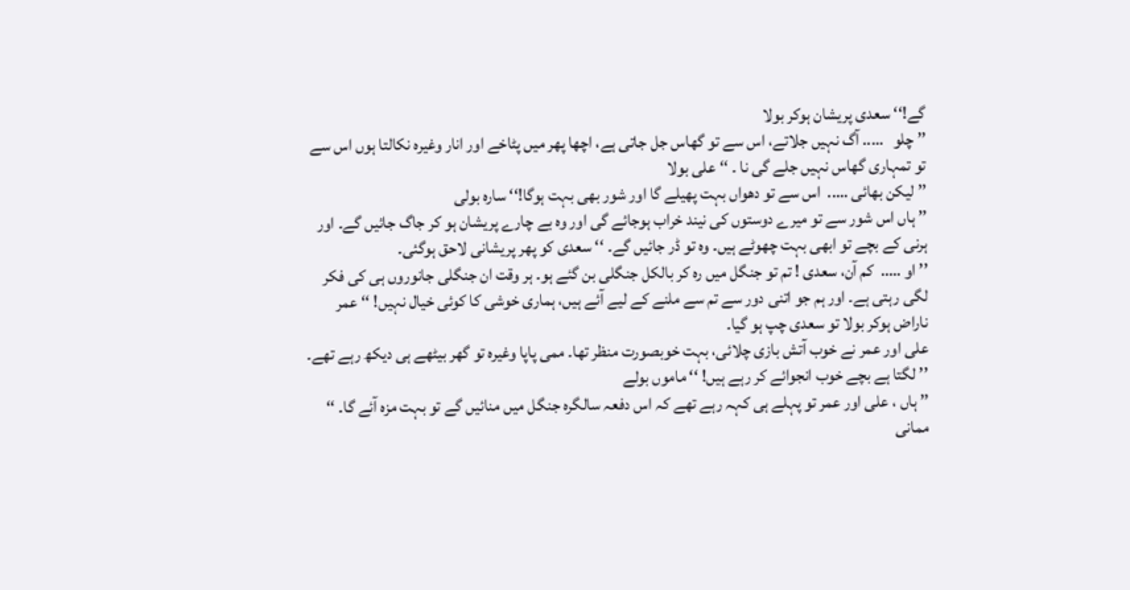گے!‘‘ سعدی پریشان ہوکر بولا
’’ چلو   ….. آگ نہیں جلاتے، اس سے تو گھاس جل جاتی ہے، اچھا پھر میں پٹاخے اور انار وغیرہ نکالتا ہوں اس سے تو تمہاری گھاس نہیں جلے گی نا ۔ ‘‘ علی بولا
’’ لیکن بھائی …..  اس سے تو دھواں بہت پھیلے گا اور شور بھی بہت ہوگا!‘‘ سارہ بولی
’’ ہاں اس شور سے تو میرے دوستوں کی نیند خراب ہوجائے گی اور وہ بے چارے پریشان ہو کر جاگ جائیں گے۔ اور ہرنی کے بچے تو ابھی بہت چھوٹے ہیں۔ وہ تو ڈر جائیں گے۔ ‘‘ سعدی کو پھر پریشانی لاحق ہوگئی۔
’’ او …..  کم آن، سعدی ! تم تو جنگل میں رہ کر بالکل جنگلی بن گئے ہو۔ ہر وقت ان جنگلی جانوروں ہی کی فکر لگی رہتی ہے۔ اور ہم جو اتنی دور سے تم سے ملنے کے لیے آئے ہیں، ہماری خوشی کا کوئی خیال نہیں! ‘‘ عمر ناراض ہوکر بولا تو سعدی چپ ہو گیا۔
علی اور عمر نے خوب آتش بازی چلائی، بہت خوبصورت منظر تھا۔ ممی پاپا وغیرہ تو گھر بیٹھے ہی دیکھ رہے تھے۔
’’ لگتا ہے بچے خوب انجوائے کر رہے ہیں! ‘‘ ماموں بولے
’’ ہاں ، علی اور عمر تو پہلے ہی کہہ رہے تھے کہ اس دفعہ سالگرہ جنگل میں منائیں گے تو بہت مزہ آئے گا۔ ‘‘ ممانی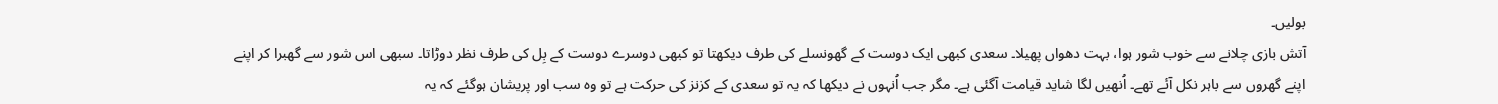بولیں۔
آتش بازی چلانے سے خوب شور ہوا، بہت دھواں پھیلا۔ سعدی کبھی ایک دوست کے گھونسلے کی طرف دیکھتا تو کبھی دوسرے دوست کے بِل کی طرف نظر دوڑاتا۔ سبھی اس شور سے گھبرا کر اپنے اپنے گھروں سے باہر نکل آئے تھے۔ اُنھیں لگا شاید قیامت آگئی ہے۔ مگر جب اُنہوں نے دیکھا کہ یہ تو سعدی کے کزنز کی حرکت ہے تو وہ سب اور پریشان ہوگئے کہ یہ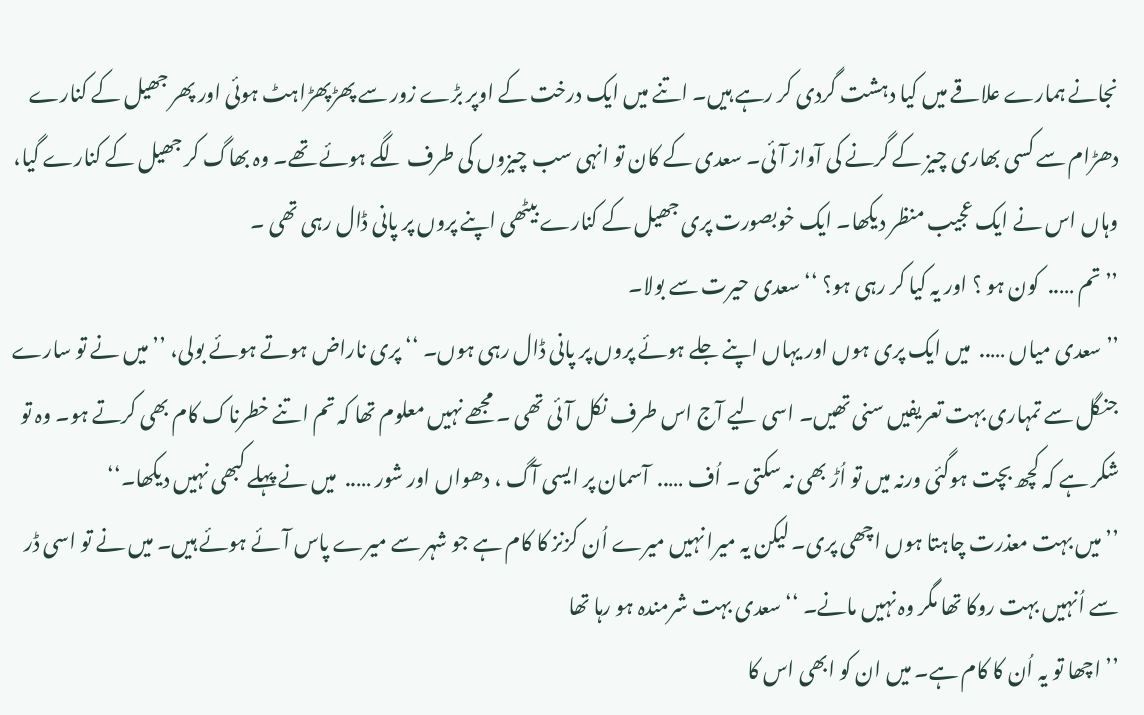نجانے ہمارے علاقے میں کیا دہشت گردی کر رہے ہیں۔ اتنے میں ایک درخت کے اوپر بڑے زور سے پھڑپھڑاہٹ ہوئی اور پھر جھیل کے کنارے دھڑام سے کسی بھاری چیز کے گرنے کی آواز آئی۔ سعدی کے کان تو انہی سب چیزوں کی طرف لگے ہوئے تھے۔ وہ بھاگ کر جھیل کے کنارے گیا، وہاں اس نے ایک عجیب منظر دیکھا۔ ایک خوبصورت پری جھیل کے کنارے بیٹھی اپنے پروں پر پانی ڈال رہی تھی ۔
’’تم …..  کون ہو ؟ اور یہ کیا کر رہی ہو؟ ‘‘ سعدی حیرت سے بولا۔
’’ سعدی میاں …..  میں ایک پری ہوں اور یہاں اپنے جلے ہوئے پروں پر پانی ڈال رہی ہوں۔ ‘‘ پری ناراض ہوتے ہوئے بولی، ’’ میں نے تو سارے جنگل سے تمہاری بہت تعریفیں سنی تھیں۔ اسی لیے آج اس طرف نکل آئی تھی ۔ مجھے نہیں معلوم تھا کہ تم اتنے خطرناک کام بھی کرتے ہو۔ وہ تو شکر ہے کہ کچھ بچت ہوگئی ورنہ میں تو اُڑ بھی نہ سکتی ۔ اُف …..  آسمان پر ایسی آگ ، دھواں اور شور …..  میں نے پہلے کبھی نہیں دیکھا۔‘‘
’’ میں بہت معذرت چاہتا ہوں اچھی پری۔ لیکن یہ میرا نہیں میرے اُن کزنز کا کام ہے جو شہر سے میرے پاس آئے ہوئے ہیں۔ میں نے تو اسی ڈر سے اُنہیں بہت روکا تھا مگر وہ نہیں مانے۔ ‘‘ سعدی بہت شرمندہ ہو رہا تھا
’’ اچھا تو یہ اُن کا کام ہے۔ میں ان کو ابھی اس کا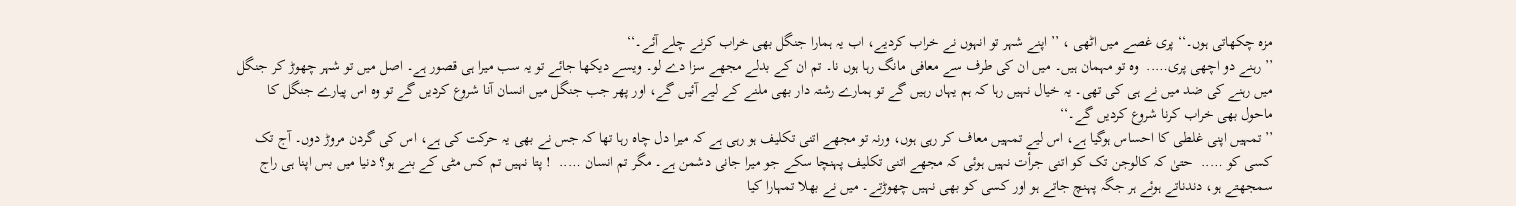مزہ چکھاتی ہوں۔‘‘ پری غصے میں اٹھی ، ’’ اپنے شہر تو انہوں نے خراب کردیے، اب یہ ہمارا جنگل بھی خراب کرنے چلے آئے۔‘‘
’’ رہنے دو اچھی پری…..  وہ تو مہمان ہیں۔ میں ان کی طرف سے معافی مانگ رہا ہوں نا۔ تم ان کے بدلے مجھے سزا دے لو۔ ویسے دیکھا جائے تو یہ سب میرا ہی قصور ہے۔ اصل میں تو شہر چھوڑ کر جنگل میں رہنے کی ضد میں نے ہی کی تھی۔ یہ خیال نہیں رہا کہ ہم یہاں رہیں گے تو ہمارے رشتہ دار بھی ملنے کے لیے آئیں گے، اور پھر جب جنگل میں انسان آنا شروع کردیں گے تو وہ اس پیارے جنگل کا ماحول بھی خراب کرنا شروع کردیں گے۔‘‘
’’ تمہیں اپنی غلطی کا احساس ہوگیا ہے، اس لیے تمہیں معاف کر رہی ہوں، ورنہ تو مجھے اتنی تکلیف ہو رہی ہے کہ میرا دل چاہ رہا تھا کہ جس نے بھی یہ حرکت کی ہے، اس کی گردن مروڑ دوں۔ آج تک کسی کو …..  حتیٰ کہ کالوجن تک کو اتنی جرأت نہیں ہوئی کہ مجھے اتنی تکلیف پہنچا سکے جو میرا جانی دشمن ہے۔ مگر تم انسان …..  ! پتا نہیں تم کس مٹی کے بنے ہو؟ دنیا میں بس اپنا ہی راج سمجھتے ہو، دندناتے ہوئے ہر جگہ پہنچ جاتے ہو اور کسی کو بھی نہیں چھوڑتے۔ میں نے بھلا تمہارا کیا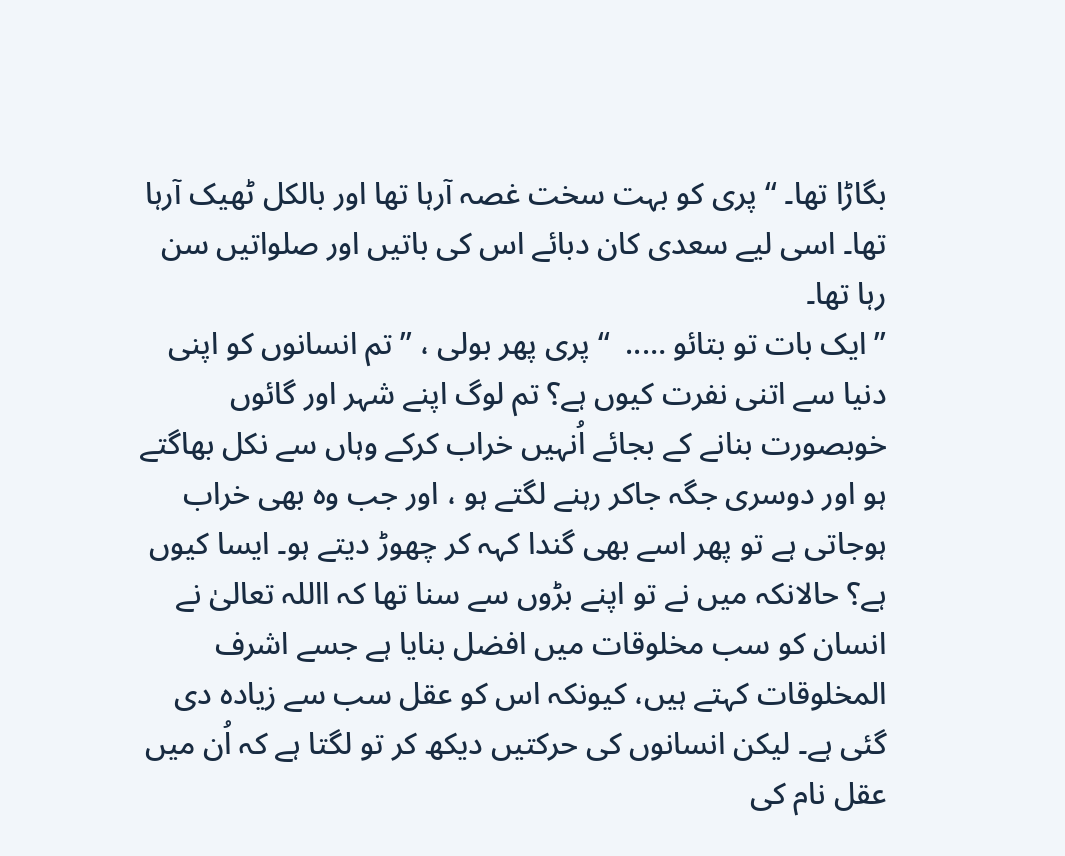بگاڑا تھا۔ ‘‘ پری کو بہت سخت غصہ آرہا تھا اور بالکل ٹھیک آرہا تھا۔ اسی لیے سعدی کان دبائے اس کی باتیں اور صلواتیں سن رہا تھا۔
’’ ایک بات تو بتائو …..  ‘‘ پری پھر بولی ، ’’ تم انسانوں کو اپنی دنیا سے اتنی نفرت کیوں ہے؟ تم لوگ اپنے شہر اور گائوں خوبصورت بنانے کے بجائے اُنہیں خراب کرکے وہاں سے نکل بھاگتے ہو اور دوسری جگہ جاکر رہنے لگتے ہو ، اور جب وہ بھی خراب ہوجاتی ہے تو پھر اسے بھی گندا کہہ کر چھوڑ دیتے ہو۔ ایسا کیوں ہے؟ حالانکہ میں نے تو اپنے بڑوں سے سنا تھا کہ االلہ تعالیٰ نے انسان کو سب مخلوقات میں افضل بنایا ہے جسے اشرف المخلوقات کہتے ہیں، کیونکہ اس کو عقل سب سے زیادہ دی گئی ہے۔ لیکن انسانوں کی حرکتیں دیکھ کر تو لگتا ہے کہ اُن میں عقل نام کی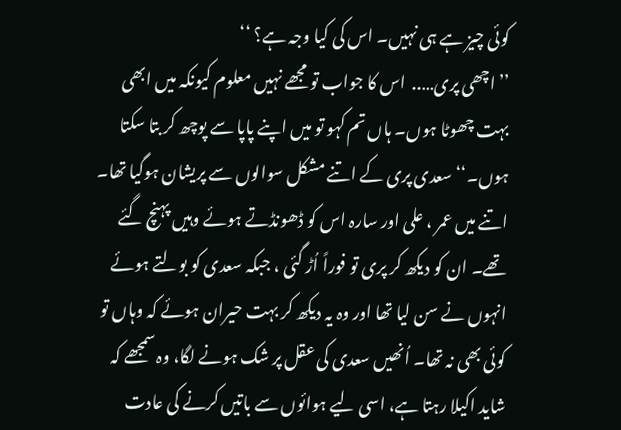کوئی چیز ہے ہی نہیں۔ اس کی کیا وجہ ہے؟ ‘‘
’’ اچھی پری…..  اس کا جواب تو مجھے نہیں معلوم کیونکہ میں ابھی بہت چھوٹا ہوں۔ ہاں تم کہو تو میں اپنے پاپا سے پوچھ کر بتا سکتا ہوں۔‘‘ سعدی پری کے اتنے مشکل سوالوں سے پریشان ہوگیا تھا۔ اتنے میں عمر ، علی اور سارہ اس کو ڈھونڈتے ہوئے وہیں پہنچ گئے تھے۔ ان کو دیکھ کر پری تو فوراً اُڑ گئی ، جبکہ سعدی کو بولتے ہوئے انہوں نے سن لیا تھا اور وہ یہ دیکھ کر بہت حیران ہوئے کہ وہاں تو کوئی بھی نہ تھا۔ اُنھیں سعدی کی عقل پر شک ہونے لگا، وہ سمجھے کہ شاید اکیلا رہتا ہے، اسی لیے ہوائوں سے باتیں کرنے کی عادت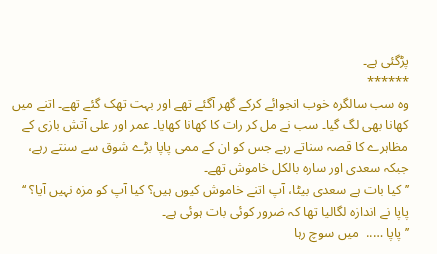پڑگئی ہے۔
******
وہ سب سالگرہ خوب انجوائے کرکے گھر آگئے تھے اور بہت تھک گئے تھے۔ اتنے میں کھانا بھی لگ گیا۔ سب نے مل کر رات کا کھانا کھایا۔ عمر اور علی آتش بازی کے مظاہرے کا قصہ سناتے رہے جس کو ان کے ممی پاپا بڑے شوق سے سنتے رہے، جبکہ سعدی اور سارہ بالکل خاموش تھے۔
’’ کیا بات ہے سعدی بیٹا، آپ اتنے خاموش کیوں ہیں؟ کیا آپ کو مزہ نہیں آیا؟ ‘‘ پاپا نے اندازہ لگالیا تھا کہ ضرور کوئی بات ہوئی ہے۔
’’ پاپا …..  میں سوچ رہا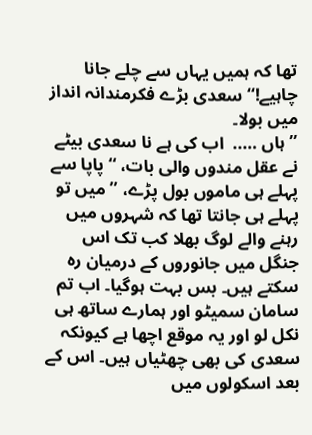تھا کہ ہمیں یہاں سے چلے جانا چاہیے!‘‘ سعدی بڑے فکرمندانہ انداز میں بولا۔
’’ ہاں …..  اب کی ہے نا سعدی بیٹے نے عقل مندوں والی بات، ‘‘ پاپا سے پہلے ہی ماموں بول پڑے، ’’ میں تو پہلے ہی جانتا تھا کہ شہروں میں رہنے والے لوگ بھلا کب تک اس جنگل میں جانوروں کے درمیان رہ سکتے ہیں۔ بس بہت ہوگیا۔ اب تم سامان سمیٹو اور ہمارے ساتھ ہی نکل لو اور یہ موقع اچھا ہے کیونکہ سعدی کی بھی چھٹیاں ہیں۔ اس کے بعد اسکولوں میں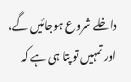داخلے شروع ہوجائیں گے، اور تمہیں تو پتا ہی ہے کہ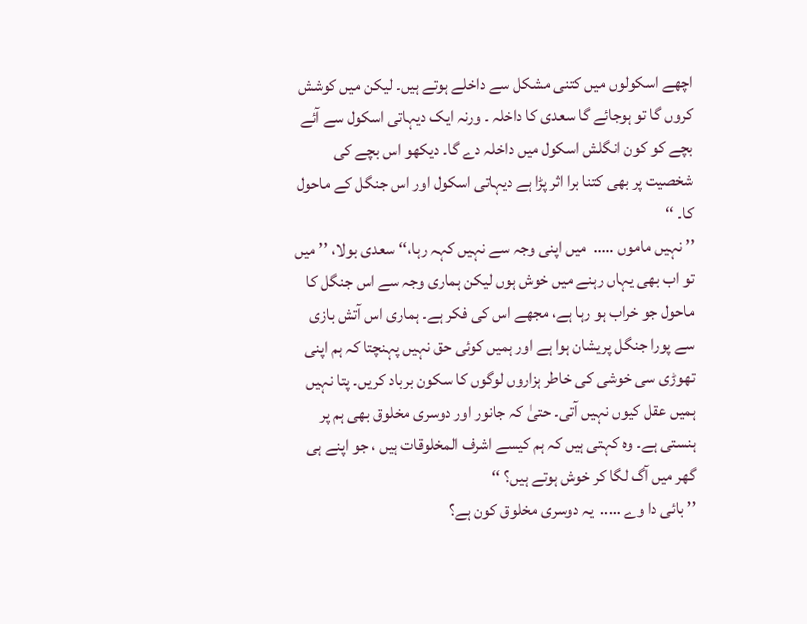اچھے اسکولوں میں کتنی مشکل سے داخلے ہوتے ہیں۔ لیکن میں کوشش کروں گا تو ہوجائے گا سعدی کا داخلہ ۔ ورنہ ایک دیہاتی اسکول سے آئے بچے کو کون انگلش اسکول میں داخلہ دے گا۔ دیکھو اس بچے کی شخصیت پر بھی کتنا برا اثر پڑا ہے دیہاتی اسکول اور اس جنگل کے ماحول کا۔ ‘‘
’’ نہیں ماموں …..  میں اپنی وجہ سے نہیں کہہ رہا،‘‘ سعدی بولا، ’’ میں تو اب بھی یہاں رہنے میں خوش ہوں لیکن ہماری وجہ سے اس جنگل کا ماحول جو خراب ہو رہا ہے، مجھے اس کی فکر ہے۔ ہماری اس آتش بازی سے پورا جنگل پریشان ہوا ہے اور ہمیں کوئی حق نہیں پہنچتا کہ ہم اپنی تھوڑی سی خوشی کی خاطر ہزاروں لوگوں کا سکون برباد کریں۔ پتا نہیں ہمیں عقل کیوں نہیں آتی۔ حتیٰ کہ جانور اور دوسری مخلوق بھی ہم پر ہنستی ہے۔ وہ کہتی ہیں کہ ہم کیسے اشرف المخلوقات ہیں ، جو اپنے ہی گھر میں آگ لگا کر خوش ہوتے ہیں؟ ‘‘
’’ بائی دا وے …..  یہ دوسری مخلوق کون ہے؟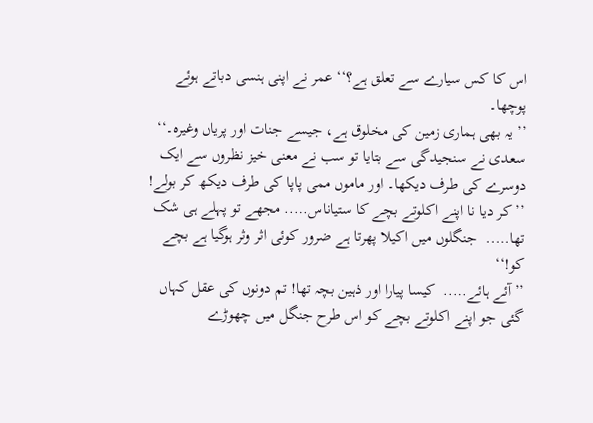اس کا کس سیارے سے تعلق ہے؟‘‘ عمر نے اپنی ہنسی دباتے ہوئے پوچھا۔
’’ یہ بھی ہماری زمین کی مخلوق ہے، جیسے جنات اور پریاں وغیرہ۔‘‘ سعدی نے سنجیدگی سے بتایا تو سب نے معنی خیز نظروں سے ایک دوسرے کی طرف دیکھا۔ اور ماموں ممی پاپا کی طرف دیکھ کر بولے!
’’ کر دیا نا اپنے اکلوتے بچے کا ستیاناس….. مجھے تو پہلے ہی شک تھا…..  جنگلوں میں اکیلا پھرتا ہے ضرور کوئی اثر وثر ہوگیا ہے بچے کو!‘‘
’’ آئے ہائے…..  کیسا پیارا اور ذہین بچہ تھا! تم دونوں کی عقل کہاں گئی جو اپنے اکلوتے بچے کو اس طرح جنگل میں چھوڑے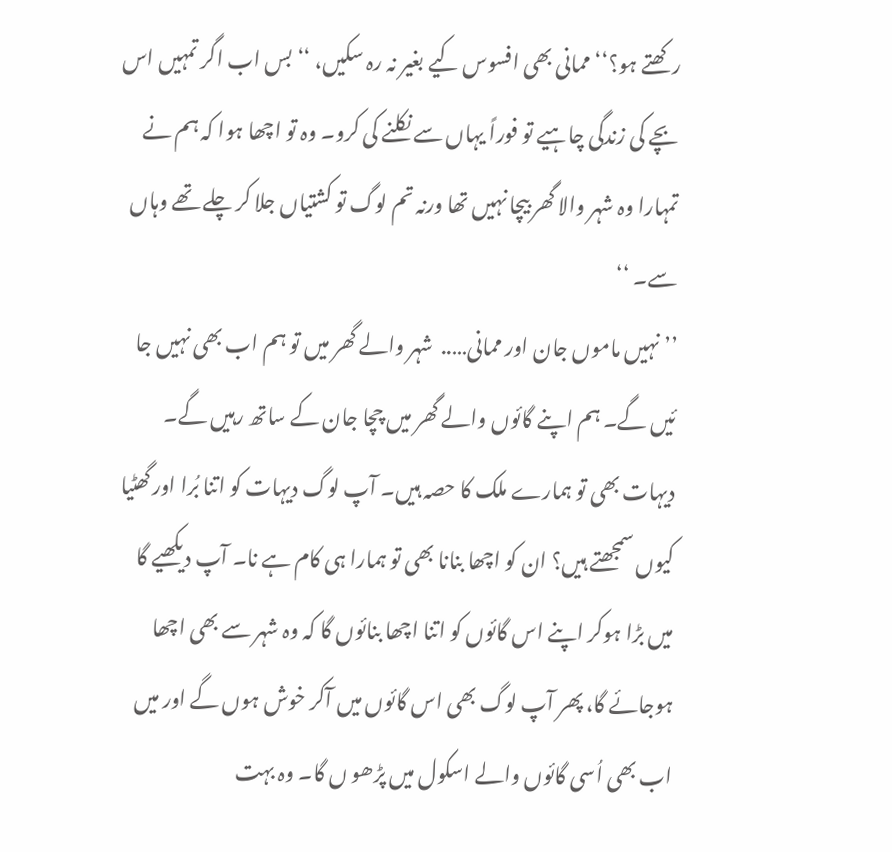رکھتے ہو؟‘‘ ممانی بھی افسوس کیے بغیر نہ رہ سکیں، ‘‘ بس اب اگر تمہیں اس بچے کی زندگی چاہیے تو فوراً یہاں سے نکلنے کی کرو۔ وہ تو اچھا ہوا کہ ہم نے تمہارا وہ شہر والا گھر بیچا نہیں تھا ورنہ تم لوگ تو کشتیاں جلا کر چلے تھے وہاں سے۔ ‘‘
’’ نہیں ماموں جان اور ممانی…..  شہر والے گھر میں تو ہم اب بھی نہیں جا
ئیں گے۔ ہم اپنے گائوں والے گھر میں چچا جان کے ساتھ رہیں گے۔ دیہات بھی تو ہمارے ملک کا حصہ ہیں۔ آپ لوگ دیہات کو اتنا بُرا اور گھٹیا کیوں سمجھتے ہیں؟ ان کو اچھا بنانا بھی تو ہمارا ہی کام ہے نا۔ آپ دیکھیے گا میں بڑا ہوکر اپنے اس گائوں کو اتنا اچھا بنائوں گا کہ وہ شہر سے بھی اچھا ہوجائے گا، پھر آپ لوگ بھی اس گائوں میں آکر خوش ہوں گے اور میں اب بھی اُسی گائوں والے اسکول میں پڑھو ں گا۔ وہ بہت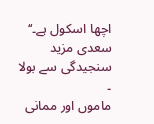اچھا اسکول ہے۔‘‘ سعدی مزید سنجیدگی سے بولا ۔
ماموں اور ممانی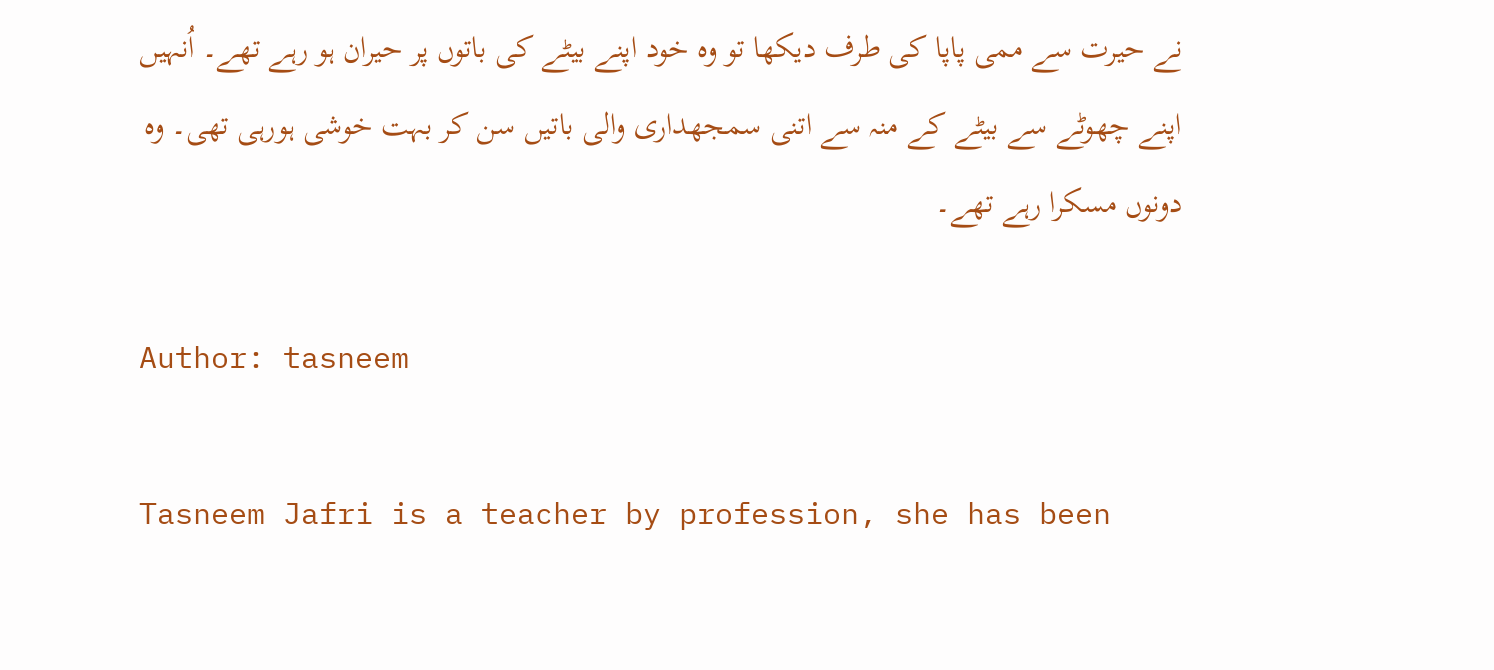نے حیرت سے ممی پاپا کی طرف دیکھا تو وہ خود اپنے بیٹے کی باتوں پر حیران ہو رہے تھے۔ اُنہیں اپنے چھوٹے سے بیٹے کے منہ سے اتنی سمجھداری والی باتیں سن کر بہت خوشی ہورہی تھی۔ وہ دونوں مسکرا رہے تھے۔

Author: tasneem

Tasneem Jafri is a teacher by profession, she has been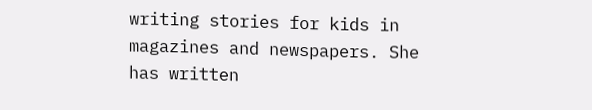writing stories for kids in magazines and newspapers. She has written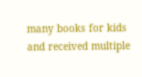many books for kids and received multiple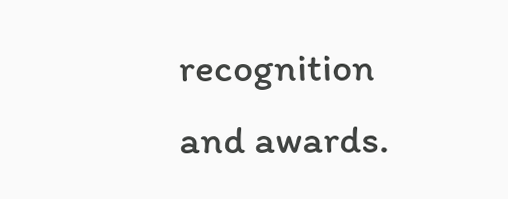recognition and awards.